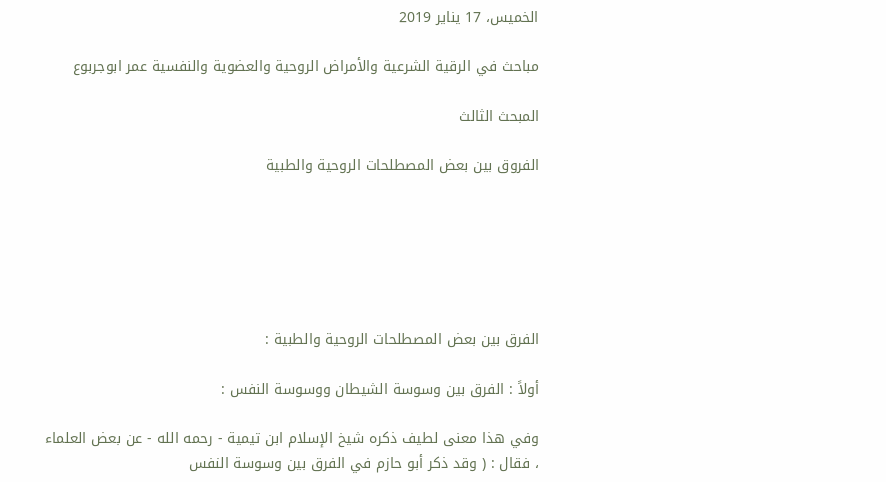الخميس، 17 يناير 2019

مباحث في الرقية الشرعية والأمراض الروحية والعضوية والنفسية عمر ابوجربوع

المبحث الثالث

الفروق بين بعض المصطلحات الروحية والطبية






الفرق بين بعض المصطلحات الروحية والطبية :

أولاً : الفرق بين وسوسة الشيطان ووسوسة النفس :

وفي هذا معنى لطيف ذكره شيخ الإسلام ابن تيمية - رحمه الله - عن بعض العلماء ، فقال : ( وقد ذكر أبو حازم في الفرق بين وسوسة النفس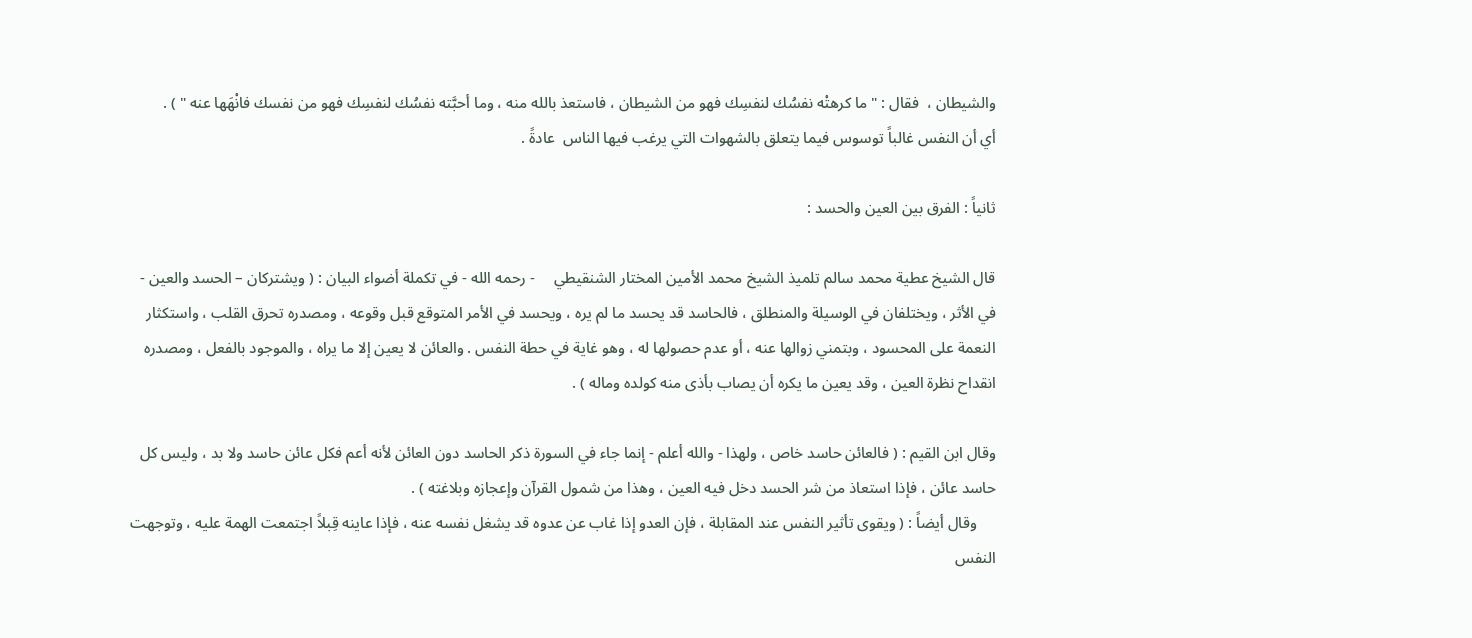والشيطان ،  فقال : " ما كرهتْه نفسُك لنفسِك فهو من الشيطان ، فاستعذ بالله منه ، وما أحبَّته نفسُك لنفسِك فهو من نفسك فانْهَها عنه " ) .
أي أن النفس غالباً توسوس فيما يتعلق بالشهوات التي يرغب فيها الناس  عادةً .

ثانياً : الفرق بين العين والحسد :

قال الشيخ عطية محمد سالم تلميذ الشيخ محمد الأمين المختار الشنقيطي     - رحمه الله - في تكملة أضواء البيان : ( ويشتركان – الحسد والعين - في الأثر ، ويختلفان في الوسيلة والمنطلق ، فالحاسد قد يحسد ما لم يره ، ويحسد في الأمر المتوقع قبل وقوعه ، ومصدره تحرق القلب ، واستكثار النعمة على المحسود ، وبتمني زوالها عنه ، أو عدم حصولها له ، وهو غاية في حطة النفس . والعائن لا يعين إلا ما يراه ، والموجود بالفعل ، ومصدره انقداح نظرة العين ، وقد يعين ما يكره أن يصاب بأذى منه كولده وماله ) .

وقال ابن القيم : ( فالعائن حاسد خاص ، ولهذا - والله أعلم - إنما جاء في السورة ذكر الحاسد دون العائن لأنه أعم فكل عائن حاسد ولا بد ، وليس كل حاسد عائن ، فإذا استعاذ من شر الحسد دخل فيه العين ، وهذا من شمول القرآن وإعجازه وبلاغته ) .
     وقال أيضاً : ( ويقوى تأثير النفس عند المقابلة ، فإن العدو إذا غاب عن عدوه قد يشغل نفسه عنه ، فإذا عاينه قِبلاً اجتمعت الهمة عليه ، وتوجهت النفس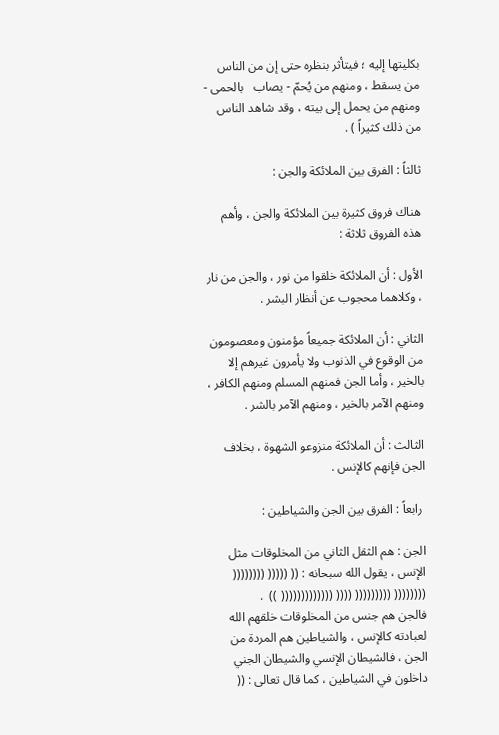بكليتها إليه ؛ فيتأثر بنظره حتى إن من الناس من يسقط ، ومنهم من يُحمّ - يصاب   بالحمى - ومنهم من يحمل إلى بيته ، وقد شاهد الناس من ذلك كثيراً ) .

ثالثاً : الفرق بين الملائكة والجن :

هناك فروق كثيرة بين الملائكة والجن ، وأهم هذه الفروق ثلاثة :

الأول : أن الملائكة خلقوا من نور ، والجن من نار ، وكلاهما محجوب عن أنظار البشر .

الثاني : أن الملائكة جميعاً مؤمنون ومعصومون من الوقوع في الذنوب ولا يأمرون غيرهم إلا بالخير ، وأما الجن فمنهم المسلم ومنهم الكافر ، ومنهم الآمر بالخير ، ومنهم الآمر بالشر .

الثالث : أن الملائكة منزوعو الشهوة ، بخلاف الجن فإنهم كالإنس .

 رابعاً : الفرق بين الجن والشياطين :

الجن : هم الثقل الثاني من المخلوقات مثل الإنس ، يقول الله سبحانه : (( ((((( (((((((( (((((((( ((((((((( (((( ((((((((((((( ))  .
فالجن هم جنس من المخلوقات خلقهم الله لعبادته كالإنس ، والشياطين هم المردة من الجن ، فالشيطان الإنسي والشيطان الجني داخلون في الشياطين ، كما قال تعالى : ((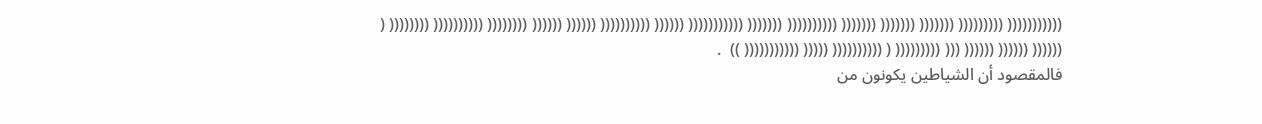((((((((((( ((((((((( ((((((( ((((((( ((((((( (((((((((( ((((((( ((((((((((( (((((( (((((((((( (((((( (((((( (((((((( (((((((((( (((((((( ( (((((( (((((( (((((( ((( ((((((((( ( (((((((((( ((((( ((((((((((( ))  .
فالمقصود أن الشياطين يكونون من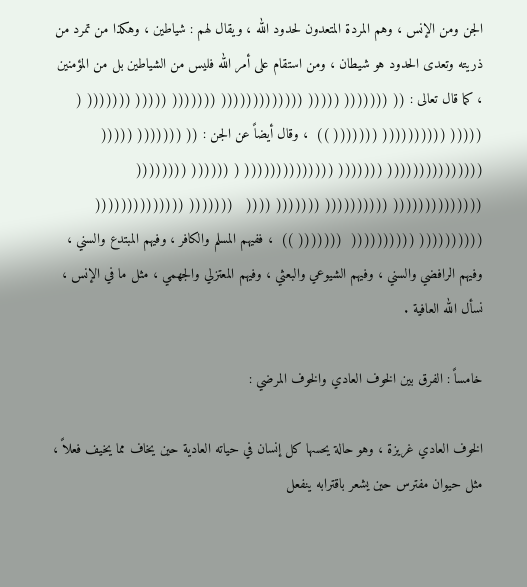الجن ومن الإنس ، وهم المردة المتعدون لحدود الله ، ويقال لهم : شياطين ، وهكذا من تمرد من ذريته وتعدى الحدود هو شيطان ، ومن استقام على أمر الله فليس من الشياطين بل من المؤمنين ، كما قال تعالى : (( ((((((( ((((( ((((((((((((( ((((((( ((((( ((((((( ( ((((( (((((((((( ((((((( ))  ، وقال أيضاً عن الجن : (( ((((((( ((((( ((((((((((((((( ((((((( (((((((((((((( ( (((((( (((((((( (((((((((((((( (((((((((( ((((((( ((((   ((((((( (((((((((((((( (((((((((( ((((((((((  ((((((( ))  ، ففيهم المسلم والكافر ، وفيهم المبتدع والسني ، وفيهم الرافضي والسني ، وفيهم الشيوعي والبعثي ، وفيهم المعتزلي والجهمي ، مثل ما في الإنس ، نسأل الله العافية .

خامساً : الفرق بين الخوف العادي والخوف المرضي :

الخوف العادي غريزة ، وهو حالة يحسها كل إنسان في حياته العادية حين يخاف مما يخيف فعلاً ، مثل حيوان مفترس حين يشعر باقترابه ينفعل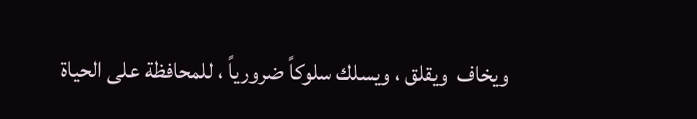ويخاف  ويقلق ، ويسلك سلوكاً ضرورياً ، للمحافظة على الحياة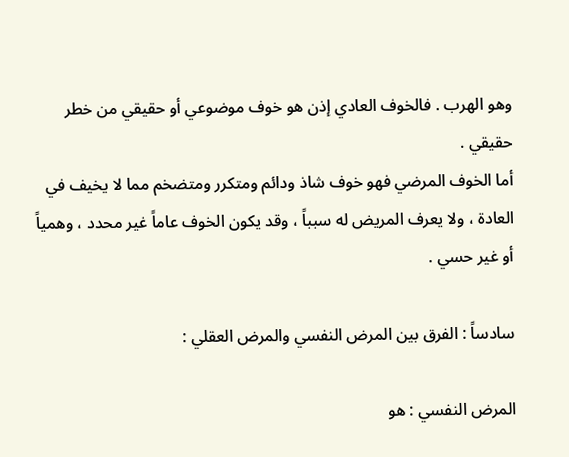وهو الهرب . فالخوف العادي إذن هو خوف موضوعي أو حقيقي من خطر حقيقي .
أما الخوف المرضي فهو خوف شاذ ودائم ومتكرر ومتضخم مما لا يخيف في العادة ، ولا يعرف المريض له سبباً ، وقد يكون الخوف عاماً غير محدد ، وهمياً أو غير حسي .

سادساً : الفرق بين المرض النفسي والمرض العقلي :

المرض النفسي : هو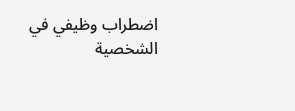اضطراب وظيفي في الشخصية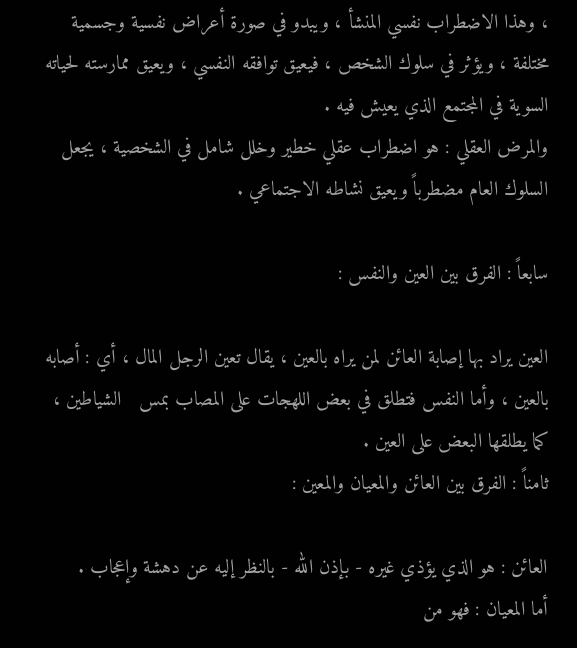، وهذا الاضطراب نفسي المنشأ ، ويبدو في صورة أعراض نفسية وجسمية مختلفة ، ويؤثر في سلوك الشخص ، فيعيق توافقه النفسي ، ويعيق ممارسته لحياته السوية في المجتمع الذي يعيش فيه .
والمرض العقلي : هو اضطراب عقلي خطير وخلل شامل في الشخصية ، يجعل السلوك العام مضطرباً ويعيق نشاطه الاجتماعي .

سابعاً : الفرق بين العين والنفس :

العين يراد بها إصابة العائن لمن يراه بالعين ، يقال تعين الرجل المال ، أي : أصابه بالعين ، وأما النفس فتطلق في بعض اللهجات على المصاب بمس   الشياطين ، كما يطلقها البعض على العين .
ثامناً : الفرق بين العائن والمعيان والمعين :

العائن : هو الذي يؤذي غيره - بإذن الله - بالنظر إليه عن دهشة وإعجاب .
أما المعيان : فهو من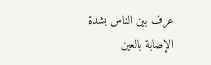عرف بين الناس بشدة الإصابة بالعين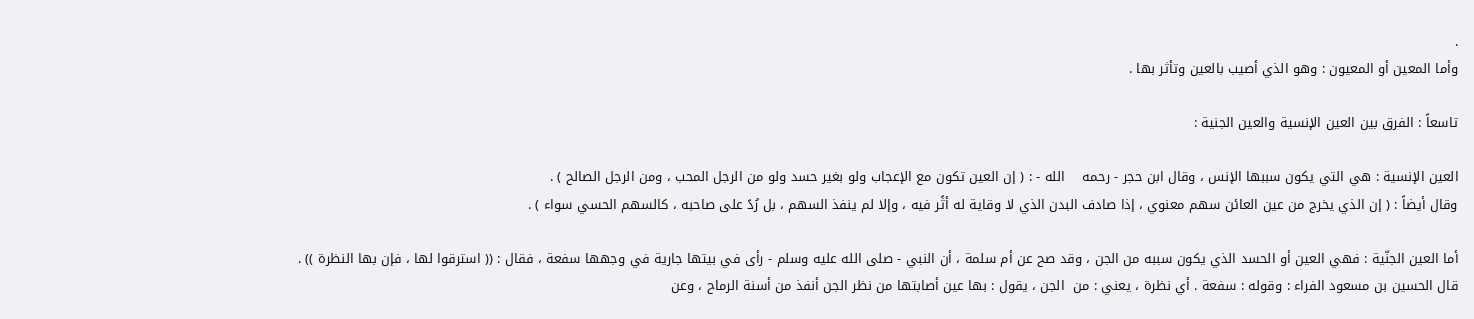.
وأما المعين أو المعيون : وهو الذي أصيب بالعين وتأثر بها .

تاسعاً : الفرق بين العين الإنسية والعين الجنية :

العين الإنسية : هي التي يكون سببها الإنس ، وقال ابن حجر - رحمه    الله - : ( إن العين تكون مع الإعجاب ولو بغير حسد ولو من الرجل المحب ، ومن الرجل الصالح ) .
وقال أيضاً : ( إن الذي يخرج من عين العائن سهم معنوي ، إذا صادف البدن الذي لا وقاية له أثًر فيه ، وإلا لم ينفذ السهم ، بل رُدً على صاحبه ، كالسهم الحسي سواء ) .

أما العين الجنّية : فهي العين أو الحسد الذي يكون سببه من الجن ، وقد صح عن أم سلمة ، أن النبي - صلى الله عليه وسلم - رأى في بيتها جارية في وجهها سفعة ، فقال : (( استرقوا لها ، فإن بها النظرة )) .
قال الحسين بن مسعود الفراء : وقوله : سفعة . أي نظرة ، يعني : من  الجن ، يقول : بها عين أصابتها من نظر الجن أنفذ من أسنة الرماح ، وعن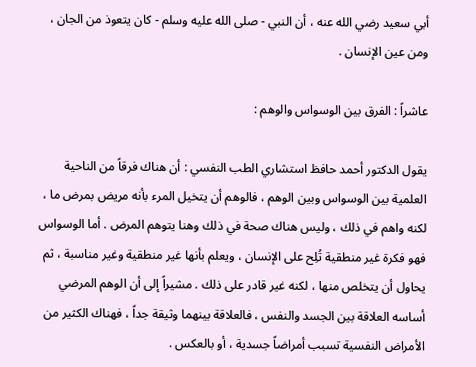أبي سعيد رضي الله عنه ، أن النبي - صلى الله عليه وسلم - كان يتعوذ من الجان ، ومن عين الإنسان .

عاشراً : الفرق بين الوسواس والوهم :

يقول الدكتور أحمد حافظ استشاري الطب النفسي : أن هناك فرقاً من الناحية العلمية بين الوسواس وبين الوهم ، فالوهم أن يتخيل المرء بأنه مريض بمرض ما ، لكنه واهم في ذلك ، وليس هناك صحة في ذلك وهنا يتوهم المرض . أما الوسواس فهو فكرة غير منطقية تُلِح على الإنسان ، ويعلم بأنها غير منطقية وغير مناسبة ، ثم يحاول أن يتخلص منها ، لكنه غير قادر على ذلك . مشيراً إلى أن الوهم المرضي أساسه العلاقة بين الجسد والنفس ، فالعلاقة بينهما وثيقة جداً ، فهناك الكثير من الأمراض النفسية تسبب أمراضاً جسدية ، أو بالعكس .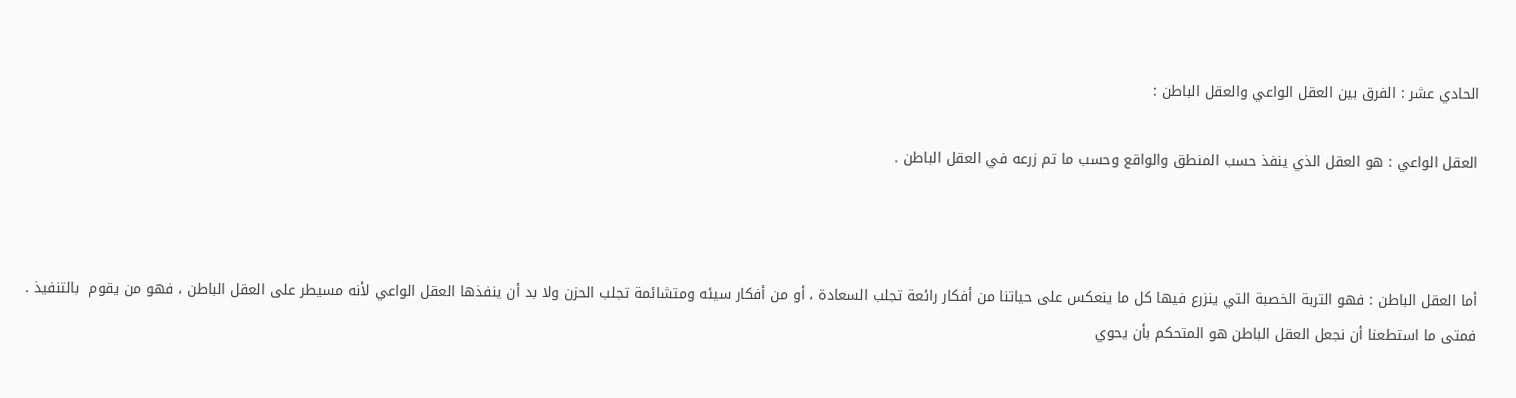الحادي عشر : الفرق بين العقل الواعي والعقل الباطن :

العقل الواعي : هو العقل الذي ينفذ حسب المنطق والواقع وحسب ما تم زرعه في العقل الباطن .



أما العقل الباطن : فهو التربة الخصبة التي ينزرع فيها كل ما ينعكس على حياتنا من أفكار رائعة تجلب السعادة ، أو من أفكار سيئه ومتشائمة تجلب الحزن ولا بد أن ينفذها العقل الواعي لأنه مسيطر على العقل الباطن ، فهو من يقوم  بالتنفيذ . فمتى ما استطعنا أن نجعل العقل الباطن هو المتحكم بأن يحوي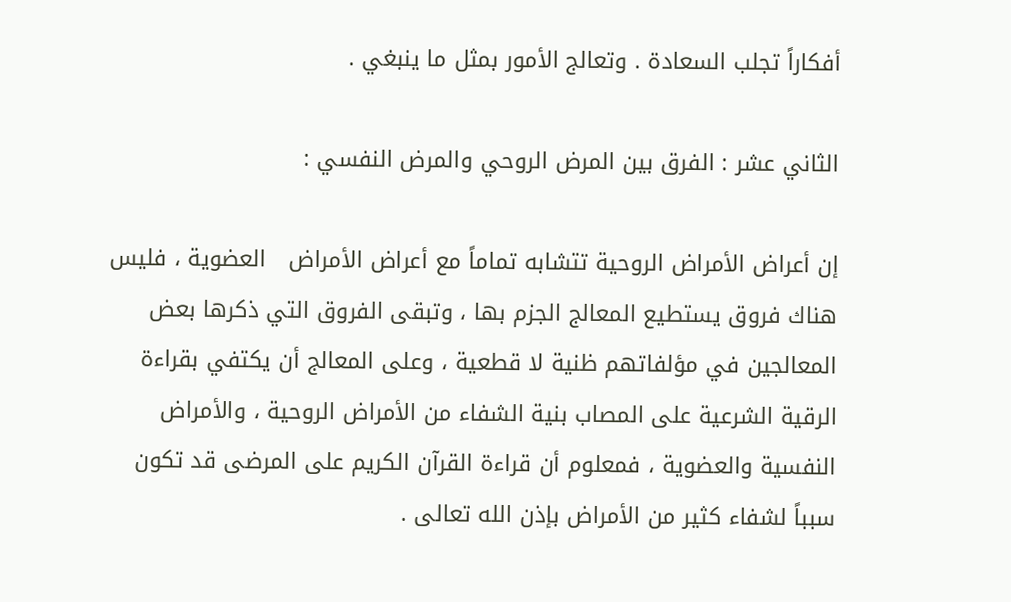أفكاراً تجلب السعادة . وتعالج الأمور بمثل ما ينبغي .

الثاني عشر : الفرق بين المرض الروحي والمرض النفسي :

إن أعراض الأمراض الروحية تتشابه تماماً مع أعراض الأمراض   العضوية ، فليس هناك فروق يستطيع المعالج الجزم بها ، وتبقى الفروق التي ذكرها بعض المعالجين في مؤلفاتهم ظنية لا قطعية ، وعلى المعالج أن يكتفي بقراءة الرقية الشرعية على المصاب بنية الشفاء من الأمراض الروحية ، والأمراض النفسية والعضوية ، فمعلوم أن قراءة القرآن الكريم على المرضى قد تكون سبباً لشفاء كثير من الأمراض بإذن الله تعالى .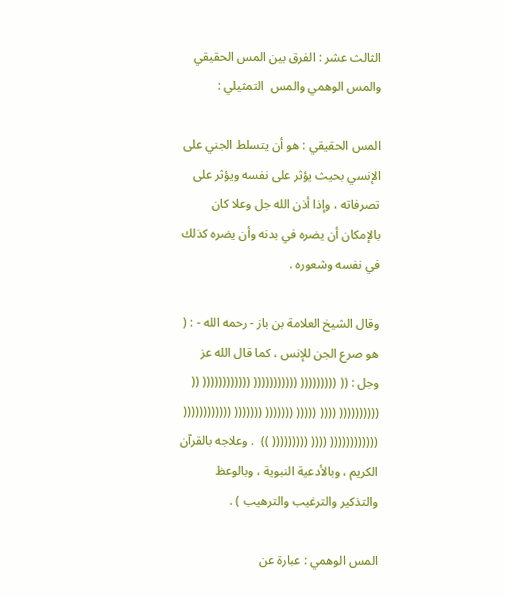الثالث عشر : الفرق بين المس الحقيقي والمس الوهمي والمس  التمثيلي :

المس الحقيقي : هو أن يتسلط الجني على الإنسي بحيث يؤثر على نفسه ويؤثر على تصرفاته ، وإذا أذن الله جل وعلا كان بالإمكان أن يضره في بدنه وأن يضره كذلك في نفسه وشعوره .

وقال الشيخ العلامة بن باز - رحمه الله - : ( هو صرع الجن للإنس ، كما قال الله عز وجل : (( ((((((((( ((((((((((( (((((((((((( (( (((((((((( (((( ((((( ((((((( ((((((( (((((((((((( (((((((((((( (((( ((((((((( ))  . وعلاجه بالقرآن الكريم ، وبالأدعية النبوية ، وبالوعظ والتذكير والترغيب والترهيب ) .

المس الوهمي : عبارة عن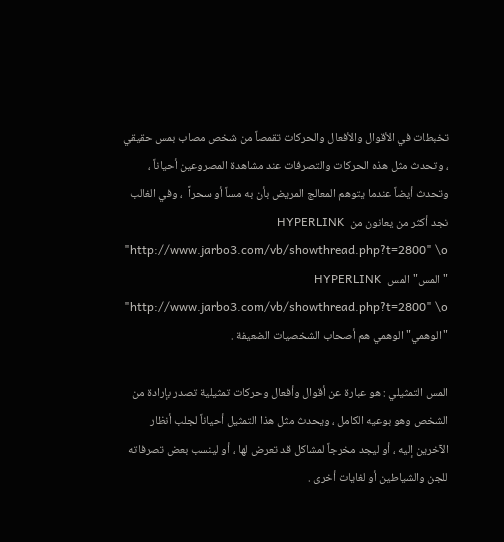تخبطات في الأقوال والأفعال والحركات تقمصاً من شخص مصاب بمس حقيقي ، وتحدث مثل هذه الحركات والتصرفات عند مشاهدة المصروعين أحياناً ، وتحدث أيضاً عندما يتوهم المعالج المريض بأن به مساً أو سحراً  ، وفي الغالب نجد أكثر من يعانون من  HYPERLINK "http://www.jarbo3.com/vb/showthread.php?t=2800" \o "المس" المس  HYPERLINK "http://www.jarbo3.com/vb/showthread.php?t=2800" \o "الوهمي" الوهمي هم أصحاب الشخصيات الضعيفة .

المس التمثيلي : هو عبارة عن أقوال وأفعال وحركات تمثيلية تصدر بإرادة من الشخص وهو بوعيه الكامل ، ويحدث مثل هذا التمثيل أحياناً لجلب أنظار الآخرين إليه ، أو ليجد مخرجاً لمشاكل قد تعرض لها ، أو لينسب بعض تصرفاته للجن والشياطين أو لغايات أخرى .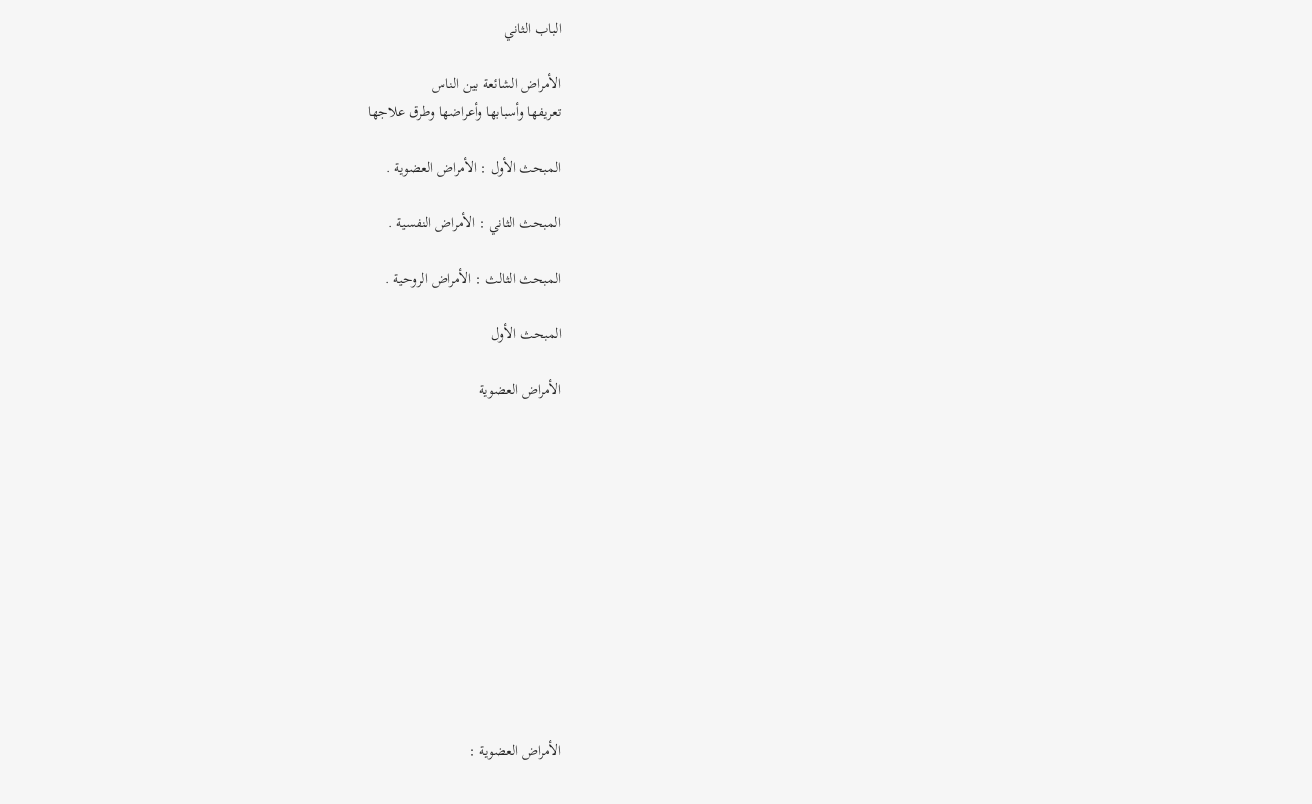الباب الثاني

الأمراض الشائعة بين الناس
تعريفها وأسبابها وأعراضها وطرق علاجها

المبحث الأول : الأمراض العضوية .

المبحث الثاني : الأمراض النفسية .

المبحث الثالث : الأمراض الروحية .

المبحث الأول

الأمراض العضوية












الأمراض العضوية :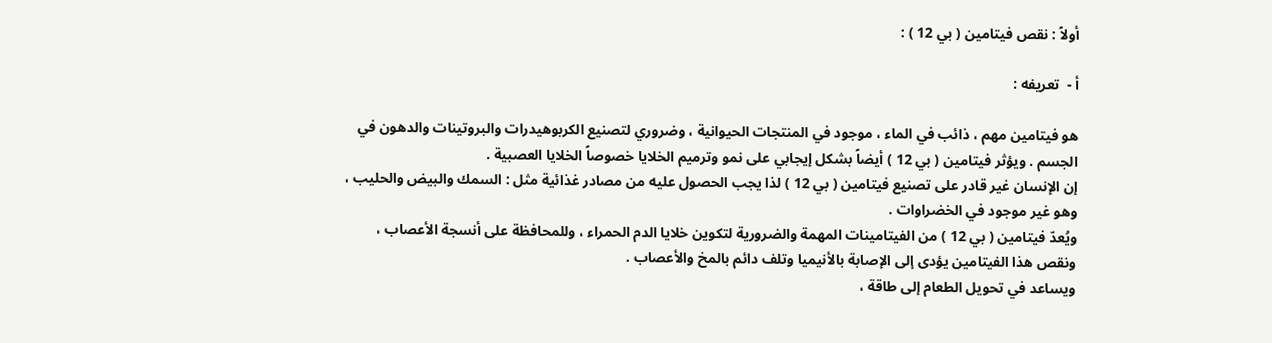أولاً : نقص فيتامين ( بي 12 ) :

أ -  تعريفه :

هو فيتامين مهم ، ذائب في الماء ، موجود في المنتجات الحيوانية ، وضروري لتصنيع الكربوهيدرات والبروتينات والدهون في الجسم . ويؤثر فيتامين ( بي 12 ) أيضاً بشكل إيجابي على نمو وترميم الخلايا خصوصاً الخلايا العصبية .
إن الإنسان غير قادر على تصنيع فيتامين ( بي 12 ) لذا يجب الحصول عليه من مصادر غذائية مثل : السمك والبيض والحليب ، وهو غير موجود في الخضراوات .
ويُعدّ فيتامين ( بي 12 ) من الفيتامينات المهمة والضرورية لتكوين خلايا الدم الحمراء ، وللمحافظة على أنسجة الأعصاب ، ونقص هذا الفيتامين يؤدى إلى الإصابة بالأنيميا وتلف دائم بالمخ والأعصاب .
ويساعد في تحويل الطعام إلى طاقة ،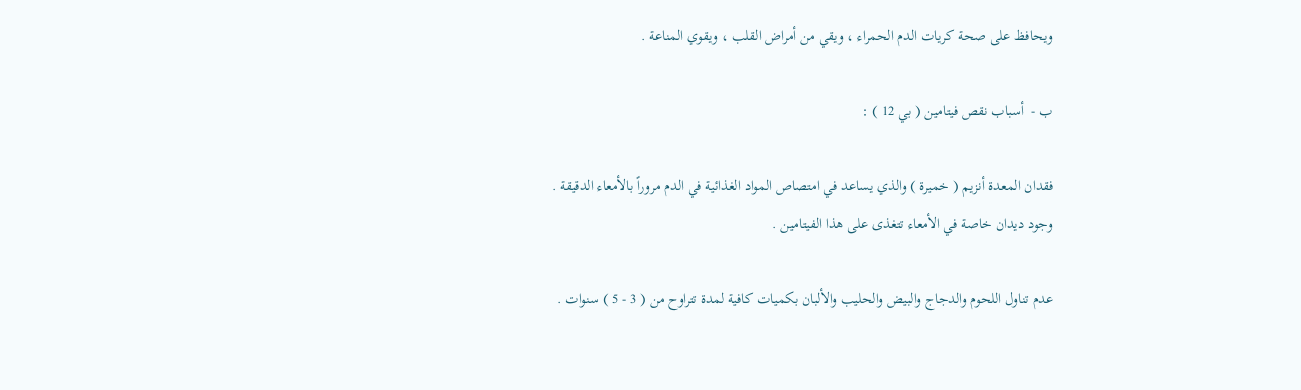ويحافظ على صحة كريات الدم الحمراء ، ويقي من أمراض القلب ، ويقوي المناعة .

ب -  أسباب نقص فيتامين ( بي 12 ) :

فقدان المعدة أنزيم ( خميرة ) والذي يساعد في امتصاص المواد الغذائية في الدم مروراً بالأمعاء الدقيقة .
وجود ديدان خاصة في الأمعاء تتغذى على هذا الفيتامين .

عدم تناول اللحوم والدجاج والبيض والحليب والألبان بكميات كافية لمدة تتراوح من ( 3 - 5 ) سنوات .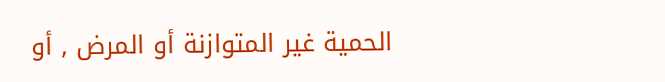الحمية غير المتوازنة أو المرض , أو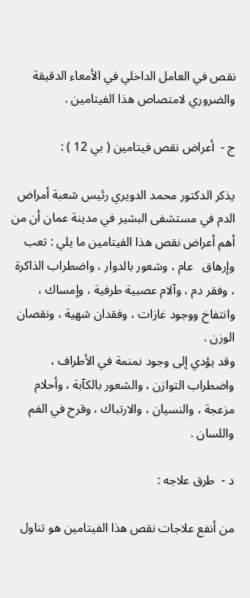نقص في العامل الداخلي في الأمعاء الدقيقة والضروري لامتصاص هذا الفيتامين .

ج -  أعراض نقص فيتامين ( بي 12 ) :

يذكر الدكتور محمد الدويري رئيس شعبة أمراض الدم في مستشفى البشير في مدينة عمان أن من أهم أعراض نقص هذا الفيتامين ما يلي : تعب وإرهاق   عام ، وشعور بالدوار ، واضطراب الذاكرة ، وفقر دم ، وآلام عصبية طرفية ، وإمساك ، وانتفاخ ووجود غازات ، وفقدان شهية ، ونقصان الوزن .
وقد يؤدي إلى وجود نمنمة في الأطراف ، واضطراب التوازن ، والشعور بالكآبة ، وأحلام مزعجة ، والنسيان ، والارتباك ، وقرح في الفم واللسان .

د -  طرق علاجه :

من أنفع علاجات نقص هذا الفيتامين هو تناول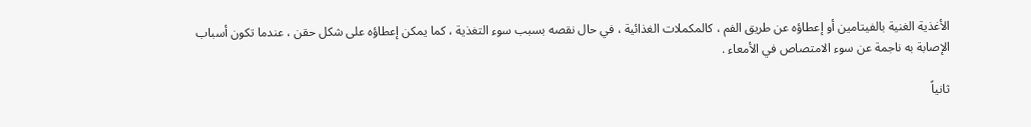الأغذية الغنية بالفيتامين أو إعطاؤه عن طريق الفم ، كالمكملات الغذائية ، في حال نقصه بسبب سوء التغذية ، كما يمكن إعطاؤه على شكل حقن ، عندما تكون أسباب الإصابة به ناجمة عن سوء الامتصاص في الأمعاء .

ثانياً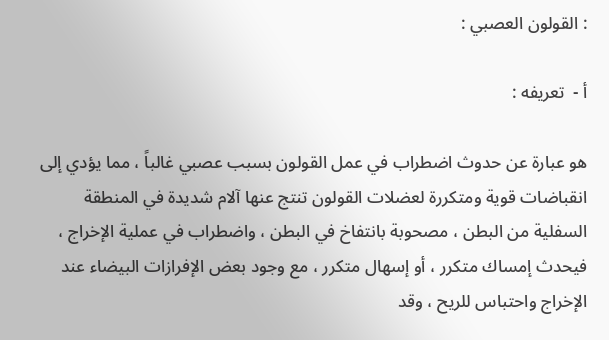: القولون العصبي :

أ -  تعريفه :

هو عبارة عن حدوث اضطراب في عمل القولون بسبب عصبي غالباً ، مما يؤدي إلى انقباضات قوية ومتكررة لعضلات القولون تنتج عنها آلام شديدة في المنطقة السفلية من البطن ، مصحوبة بانتفاخ في البطن ، واضطراب في عملية الإخراج ، فيحدث إمساك متكرر ، أو إسهال متكرر ، مع وجود بعض الإفرازات البيضاء عند الإخراج واحتباس للريح ، وقد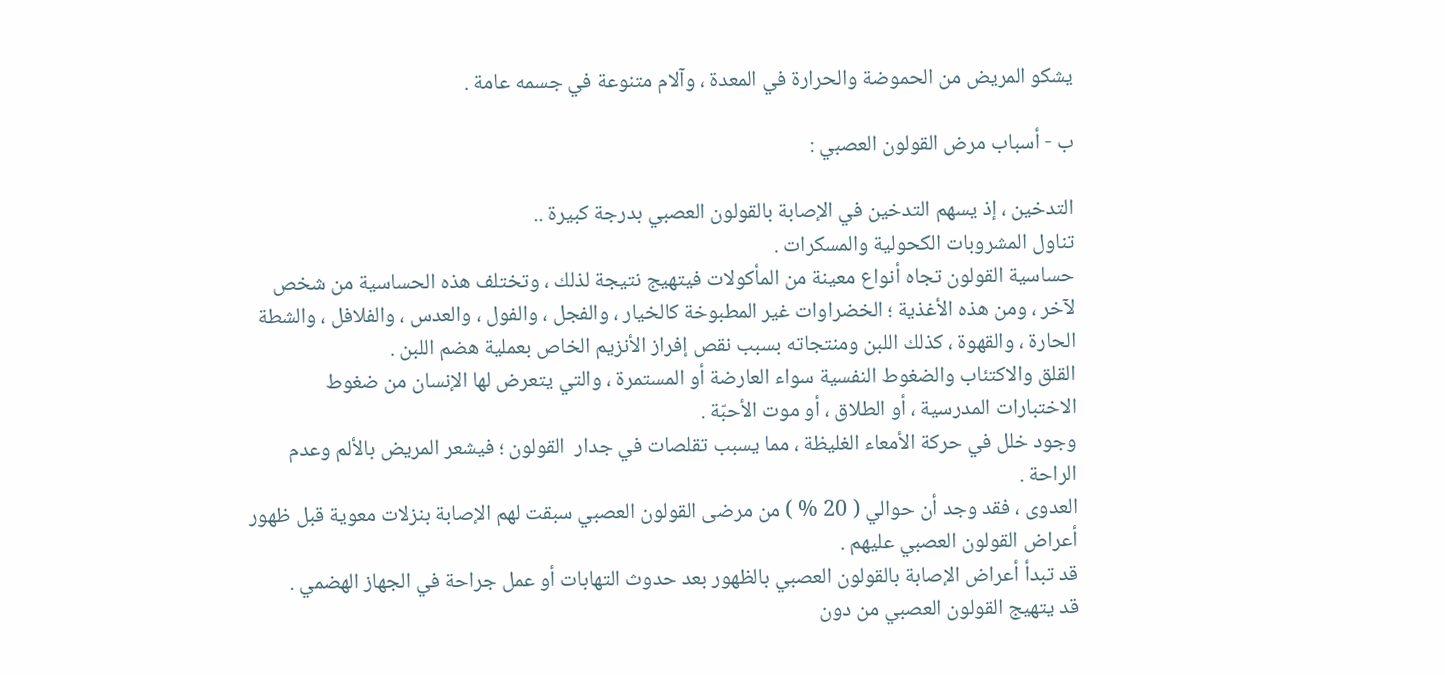يشكو المريض من الحموضة والحرارة في المعدة ، وآلام متنوعة في جسمه عامة .

ب - أسباب مرض القولون العصبي :

التدخين ، إذ يسهم التدخين في الإصابة بالقولون العصبي بدرجة كبيرة ..
تناول المشروبات الكحولية والمسكرات .
حساسية القولون تجاه أنواع معينة من المأكولات فيتهيج نتيجة لذلك ، وتختلف هذه الحساسية من شخص لآخر ، ومن هذه الأغذية ؛ الخضراوات غير المطبوخة كالخيار ، والفجل ، والفول ، والعدس ، والفلافل ، والشطة الحارة ، والقهوة ، كذلك اللبن ومنتجاته بسبب نقص إفراز الأنزيم الخاص بعملية هضم اللبن .
القلق والاكتئاب والضغوط النفسية سواء العارضة أو المستمرة ، والتي يتعرض لها الإنسان من ضغوط الاختبارات المدرسية ، أو الطلاق ، أو موت الأحبّة .
وجود خلل في حركة الأمعاء الغليظة ، مما يسبب تقلصات في جدار  القولون ؛ فيشعر المريض بالألم وعدم الراحة .
العدوى ، فقد وجد أن حوالي ( 20 % ) من مرضى القولون العصبي سبقت لهم الإصابة بنزلات معوية قبل ظهور أعراض القولون العصبي عليهم .
قد تبدأ أعراض الإصابة بالقولون العصبي بالظهور بعد حدوث التهابات أو عمل جراحة في الجهاز الهضمي .
قد يتهيج القولون العصبي من دون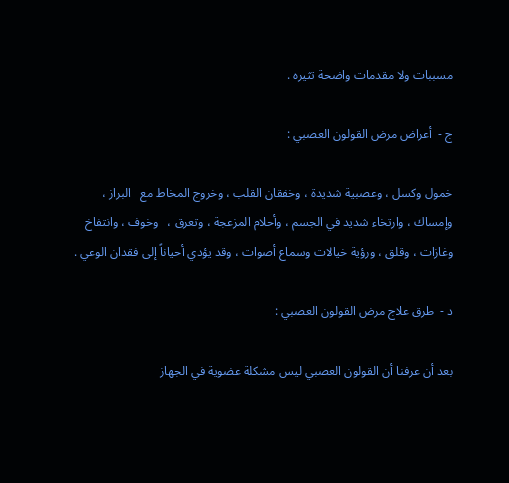مسببات ولا مقدمات واضحة تثيره .

ج -  أعراض مرض القولون العصبي :

خمول وكسل ، وعصبية شديدة ، وخفقان القلب ، وخروج المخاط مع   البراز ، وإمساك ، وارتخاء شديد في الجسم ، وأحلام المزعجة ، وتعرق ،   وخوف ، وانتفاخ وغازات ، وقلق ، ورؤية خيالات وسماع أصوات ، وقد يؤدي أحياناً إلى فقدان الوعي .

د -  طرق علاج مرض القولون العصبي :

بعد أن عرفنا أن القولون العصبي ليس مشكلة عضوية في الجهاز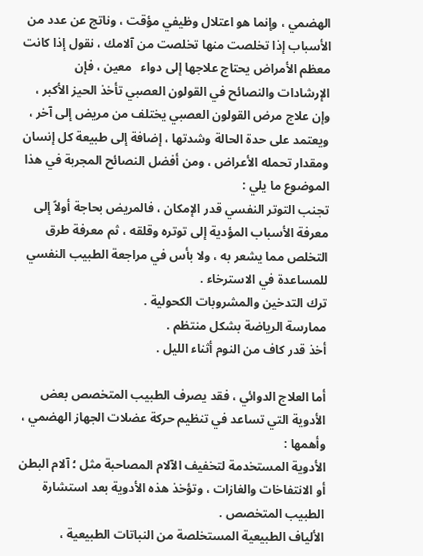الهضمي ، وإنما هو اعتلال وظيفي مؤقت ، وناتج عن عدد من الأسباب إذا تخلصت منها تخلصت من آلامك ، نقول إذا كانت معظم الأمراض يحتاج علاجها إلى دواء   معين ، فإن الإرشادات والنصائح في القولون العصبي تأخذ الحيز الأكبر ، وإن علاج مرض القولون العصبي يختلف من مريض إلى آخر ، ويعتمد على حدة الحالة وشدتها ، إضافة إلى طبيعة كل إنسان ومقدار تحمله الأعراض ، ومن أفضل النصائح المجربة في هذا الموضوع ما يلي :
تجنب التوتر النفسي قدر الإمكان ، فالمريض بحاجة أولاً إلى معرفة الأسباب المؤدية إلى توتره وقلقه ، ثم معرفة طرق التخلص مما يشعر به ، ولا بأس في مراجعة الطبيب النفسي للمساعدة في الاسترخاء .
ترك التدخين والمشروبات الكحولية .
ممارسة الرياضة بشكل منتظم .
أخذ قدر كاف من النوم أثناء الليل .

أما العلاج الدوائي ، فقد يصرف الطبيب المتخصص بعض الأدوية التي تساعد في تنظيم حركة عضلات الجهاز الهضمي ، وأهمها :
الأدوية المستخدمة لتخفيف الآلام المصاحبة مثل ؛ آلام البطن أو الانتفاخات والغازات ، وتؤخذ هذه الأدوية بعد استشارة الطبيب المتخصص .
الألياف الطبيعية المستخلصة من النباتات الطبيعية ،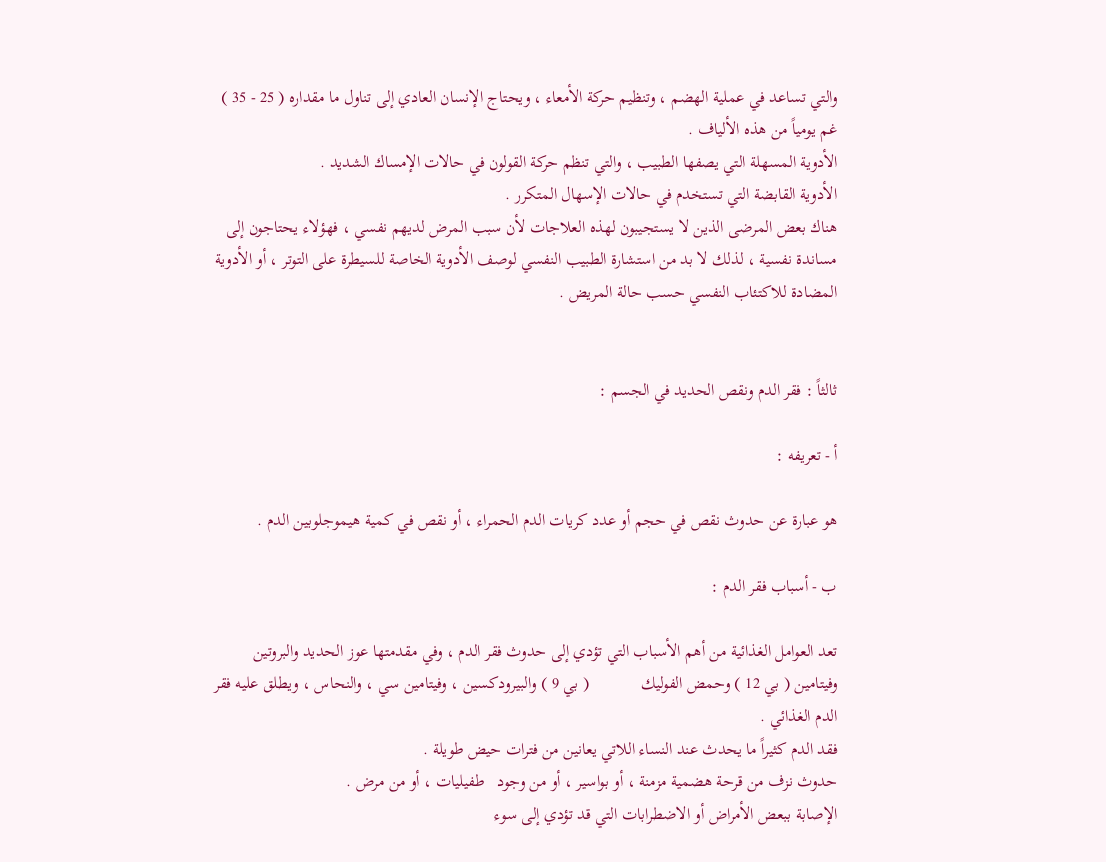والتي تساعد في عملية الهضم ، وتنظيم حركة الأمعاء ، ويحتاج الإنسان العادي إلى تناول ما مقداره ( 25 - 35 ) غم يومياً من هذه الألياف .
الأدوية المسهلة التي يصفها الطبيب ، والتي تنظم حركة القولون في حالات الإمساك الشديد .
الأدوية القابضة التي تستخدم في حالات الإسهال المتكرر .
هناك بعض المرضى الذين لا يستجيبون لهذه العلاجات لأن سبب المرض لديهم نفسي ، فهؤلاء يحتاجون إلى مساندة نفسية ، لذلك لا بد من استشارة الطبيب النفسي لوصف الأدوية الخاصة للسيطرة على التوتر ، أو الأدوية المضادة للاكتئاب النفسي حسب حالة المريض .


ثالثاً : فقر الدم ونقص الحديد في الجسم :

أ - تعريفه :

هو عبارة عن حدوث نقص في حجم أو عدد كريات الدم الحمراء ، أو نقص في كمية هيموجلوبين الدم .

ب - أسباب فقر الدم :

تعد العوامل الغذائية من أهم الأسباب التي تؤدي إلى حدوث فقر الدم ، وفي مقدمتها عوز الحديد والبروتين وفيتامين ( بي 12 ) وحمض الفوليك            ( بي 9 ) والبيرودكسين ، وفيتامين سي ، والنحاس ، ويطلق عليه فقر الدم الغذائي .
فقد الدم كثيراً ما يحدث عند النساء اللاتي يعانين من فترات حيض طويلة .
حدوث نزف من قرحة هضمية مزمنة ، أو بواسير ، أو من وجود   طفيليات ، أو من مرض .
الإصابة ببعض الأمراض أو الاضطرابات التي قد تؤدي إلى سوء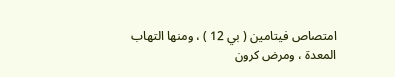امتصاص فيتامين ( بي 12 ) ، ومنها التهاب المعدة ، ومرض كرون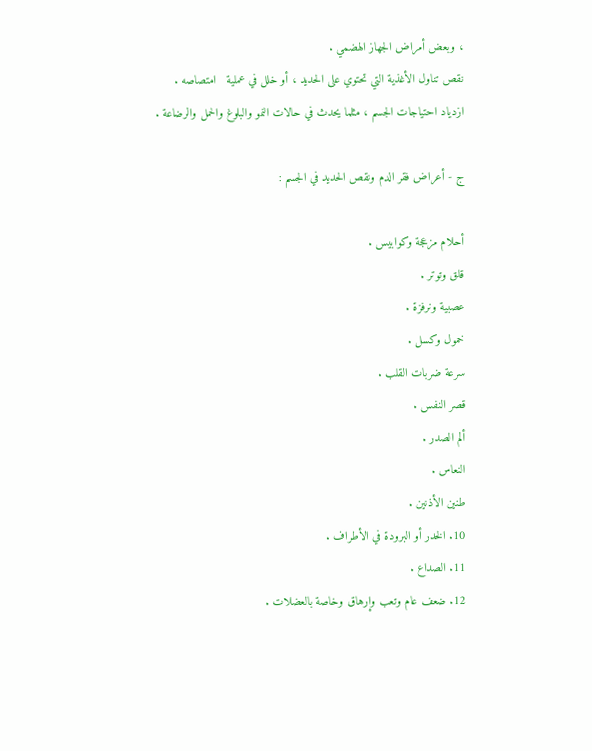، وبعض أمراض الجهاز الهضمي .
نقص تناول الأغذية التي تحتوي على الحديد ، أو خلل في عملية   امتصاصه .
ازدياد احتياجات الجسم ، مثلما يحدث في حالات النمو والبلوغ والحمل والرضاعة .

ج - أعراض فقر الدم ونقص الحديد في الجسم :

أحلام مزعجة وكوابيس .
قلق وتوتر .
عصبية ونرفزة .
خمول وكسل .
سرعة ضربات القلب .
قصر النفس .
ألم الصدر .
النعاس .
طنين الأذنين .
10. الخدر أو البرودة في الأطراف .
11. الصداع .
12. ضعف عام وتعب وإرهاق وخاصة بالعضلات .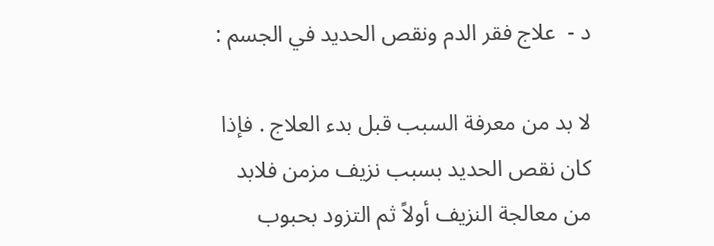د -  علاج فقر الدم ونقص الحديد في الجسم :

لا بد من معرفة السبب قبل بدء العلاج . فإذا كان نقص الحديد بسبب نزيف مزمن فلابد من معالجة النزيف أولاً ثم التزود بحبوب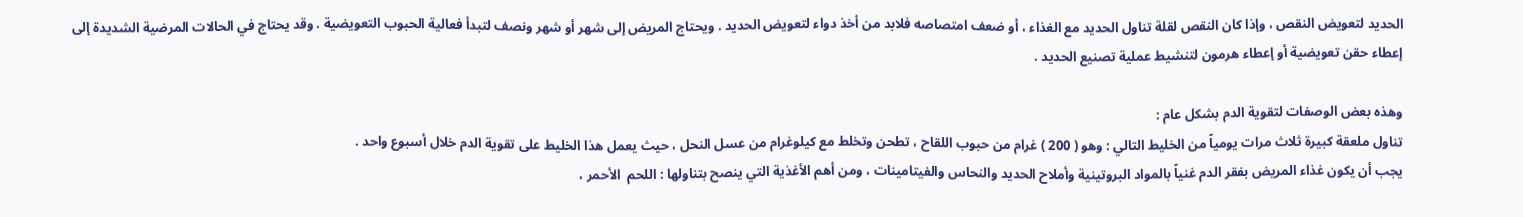الحديد لتعويض النقص ، وإذا كان النقص لقلة تناول الحديد مع الغذاء ، أو ضعف امتصاصه فلابد من أخذ دواء لتعويض الحديد . ويحتاج المريض إلى شهر أو شهر ونصف لتبدأ فعالية الحبوب التعويضية . وقد يحتاج في الحالات المرضية الشديدة إلى إعطاء حقن تعويضية أو إعطاء هرمون لتنشيط عملية تصنيع الحديد .

وهذه بعض الوصفات لتقوية الدم بشكل عام :
تناول ملعقة كبيرة ثلاث مرات يومياً من الخليط التالي : وهو ( 200 ) غرام من حبوب اللقاح ، تطحن وتخلط مع كيلوغرام من عسل النحل ، حيث يعمل هذا الخليط على تقوية الدم خلال أسبوع واحد .
يجب أن يكون غذاء المريض بفقر الدم غنياً بالمواد البروتينية وأملاح الحديد والنحاس والفيتامينات ، ومن أهم الأغذية التي ينصح بتناولها : اللحم  الأحمر ،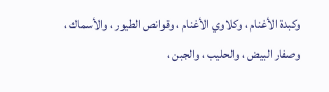وكبدة الأغنام ، وكلاوي الأغنام ، وقوانص الطيور ، والأسماك ، وصفار البيض ، والحليب ، والجبن ،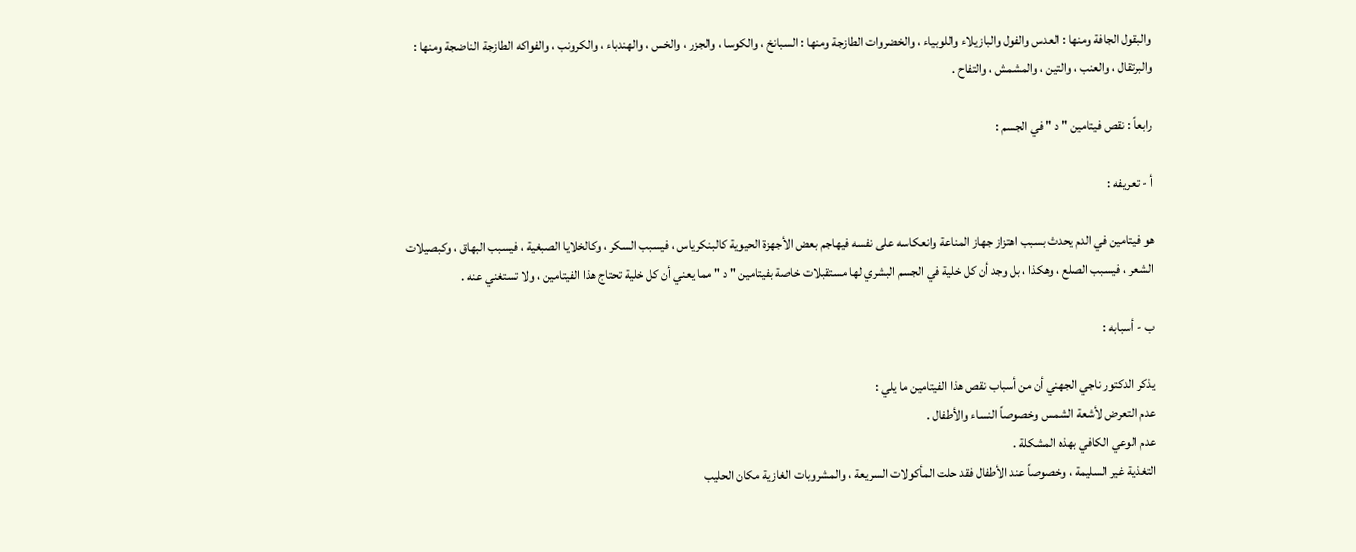والبقول الجافة ومنها : العدس والفول والبازيلاء واللوبياء ، والخضروات الطازجة ومنها : السبانخ ، والكوسا ، والجزر ، والخس ، والهندباء ، والكرونب ، والفواكه الطازجة الناضجة ومنها : والبرتقال ، والعنب ، والتين ، والمشمش ، والتفاح .

رابعاً : نقص فيتامين " د " في الجسم :

أ - تعريفه :

هو فيتامين في الدم يحدث بسبب اهتزاز جهاز المناعة وانعكاسه على نفسه فيهاجم بعض الأجهزة الحيوية كالبنكرياس ، فيسبب السكر ، وكالخلايا الصبغية ، فيسبب البهاق ، وكبصيلات الشعر ، فيسبب الصلع ، وهكذا ، بل وجد أن كل خلية في الجسم البشري لها مستقبلات خاصة بفيتامين " د " مما يعني أن كل خلية تحتاج هذا الفيتامين ، ولا تستغني عنه .

ب - أسبابه :

يذكر الدكتور ناجي الجهني أن من أسباب نقص هذا الفيتامين ما يلي :
عدم التعرض لأشعة الشمس وخصوصاً النساء والأطفال .
عدم الوعي الكافي بهذه المشكلة .
التغذية غير السليمة ، وخصوصاً عند الأطفال فقد حلت المأكولات السريعة ، والمشروبات الغازية مكان الحليب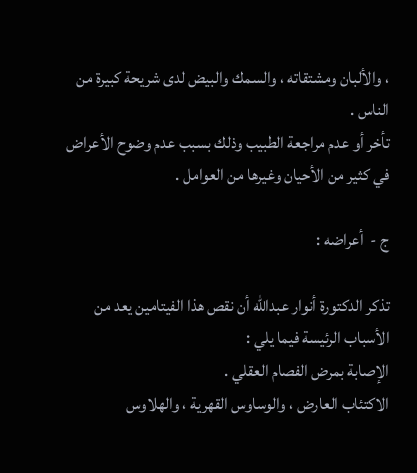، والألبان ومشتقاته ، والسمك والبيض لدى شريحة كبيرة من الناس .
تأخر أو عدم مراجعة الطبيب وذلك بسبب عدم وضوح الأعراض في كثير من الأحيان وغيرها من العوامل .

ج -  أعراضه :

تذكر الدكتورة أنوار عبدالله أن نقص هذا الفيتامين يعد من الأسباب الرئيسة فيما يلي :
الإصابة بمرض الفصام العقلي .
الاكتئاب العارض ، والوساوس القهرية ، والهلاوس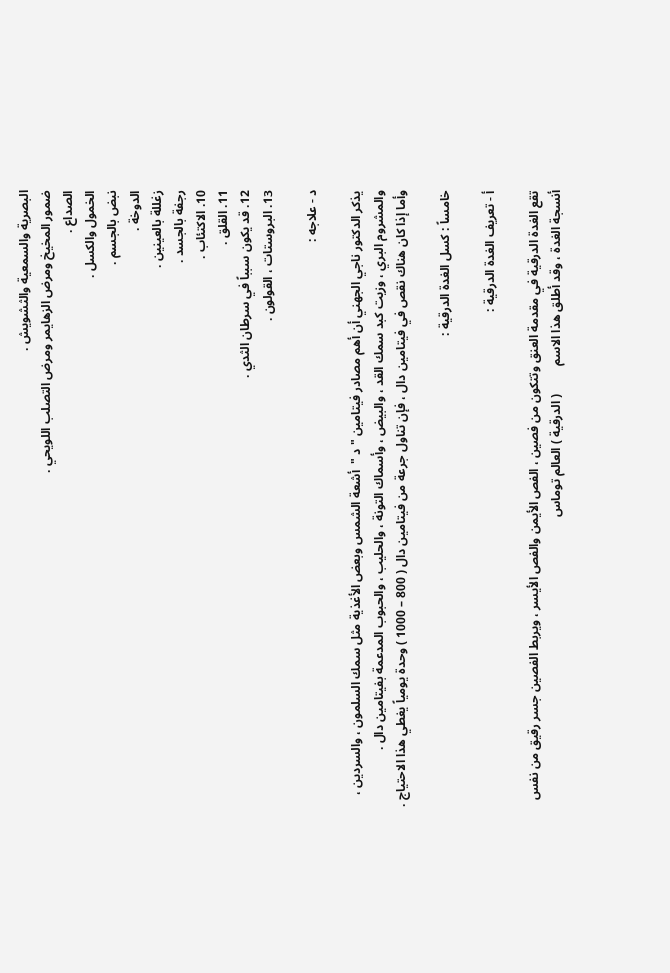البصرية والسمعية والثشويش .
ضمور المخيخ ومرض الزهايمر ومرض التصلب اللويحي .
الصداع .
الخمول والكسل .
نبض بالجسم .
الدوخة .
زغللة بالعينين .
رجفة بالجسد .
10. الاكتئاب .
11. القلق .
12. قد يكون سبباً في سرطان الثدي .
13. البروستات ، القولون .

د - علاجه :

يذكر الدكتور ناجي الجهني أن أهم مصادر فيتامين " د "  أشعة الشمس وبعض الأغذية مثل سمك السلمون ، والسردين ، والمشروم البري ، وزيت كبد سمك القد ، والبيض ، وأسماك التونة ، والحليب ، والحبوب المدعمة بفيتامين دال .
وأما إذا كان هناك نقص في فيتامين دال ، فإن تناول جرعة من فيتامين دال ( 800 – 1000 ) وحدة يومياً يغطي هذا الاحتياج .

خامساً : كسل الغدة الدرقية :

أ - تعريف الغدة الدرقية :

تقع الغدة الدرقية في مقدمة العنق وتتكون من فصين ، الفص الأيمن والفص الأيسر ، ويربط الفصين جسر رقيق من نفس أنسجة الغدة ، وقد أطلق هذا الاسم         ( الدرقية ) العالم توماس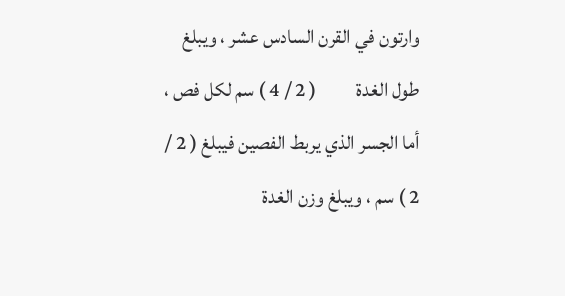وارتون في القرن السادس عشر ، ويبلغ طول الغدة          ( 2 / 4 ) سم لكل فص ، أما الجسر الذي يربط الفصين فيبلغ ( 2 / 2 ) سم ، ويبلغ وزن الغدة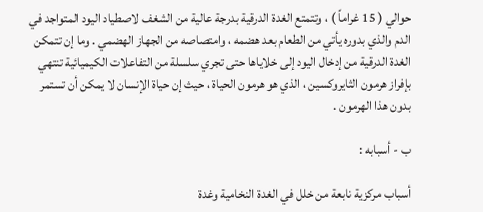حوالي ( 15 غراماً ) ، وتتمتع الغدة الدرقية بدرجة عالية من الشغف لاصطياد اليود المتواجد في الدم والذي بدوره يأتي من الطعام بعد هضمه ، وامتصاصه من الجهاز الهضمي . وما إن تتمكن الغدة الدرقية من إدخال اليود إلى خلاياها حتى تجري سلسلة من التفاعلات الكيميائية تنتهي بإفراز هرمون الثايروكسين ، الذي هو هرمون الحياة ، حيث إن حياة الإنسان لا يمكن أن تستمر بدون هذا الهرمون .

ب - أسبابه :

أسباب مركزية نابعة من خلل في الغدة النخامية وغدة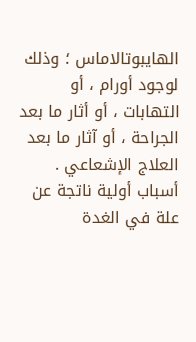الهايبوتالاماس ؛ وذلك لوجود أورام ، أو التهابات ، أو أثار ما بعد الجراحة ، أو آثار ما بعد العلاج الإشعاعي .
أسباب أولية ناتجة عن علة في الغدة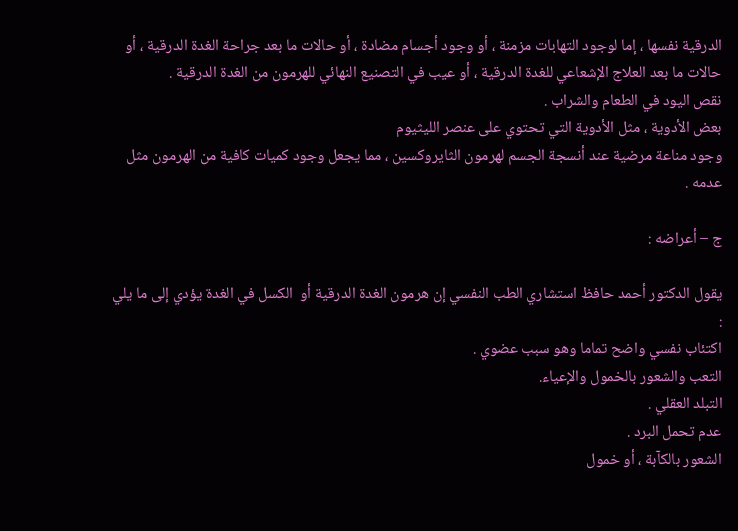الدرقية نفسها ، إما لوجود التهابات مزمنة ، أو وجود أجسام مضادة ، أو حالات ما بعد جراحة الغدة الدرقية ، أو حالات ما بعد العلاج الإشعاعي للغدة الدرقية ، أو عيب في التصنيع النهائي للهرمون من الغدة الدرقية .
نقص اليود في الطعام والشراب .
بعض الأدوية ، مثل الأدوية التي تحتوي على عنصر الليثيوم
وجود مناعة مرضية عند أنسجة الجسم لهرمون الثايروكسين ، مما يجعل وجود كميات كافية من الهرمون مثل عدمه .

ج – أعراضه :

يقول الدكتور أحمد حافظ استشاري الطب النفسي إن هرمون الغدة الدرقية أو  الكسل في الغدة يؤدي إلى ما يلي :
اكتئاب نفسي واضح تماما وهو سبب عضوي .
التعب والشعور بالخمول والإعياء.
التبلد العقلي .
عدم تحمل البرد .
الشعور بالكآبة ، أو خمول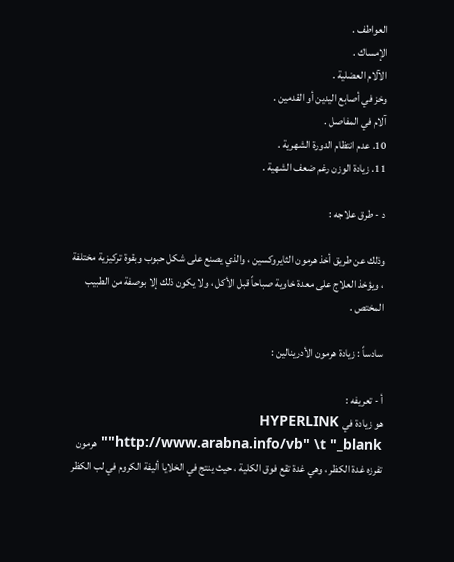العواطف .
الإمساك .
الآلام العضلية .
وخز في أصابع اليدين أو القدمين .
آلام في المفاصل .
10. عدم انتظام الدورة الشهرية .
11. زيادة الوزن رغم ضعف الشهية .

د - طرق علاجه :

وذلك عن طريق أخذ هرمون الثايروكسين ، والذي يصنع على شكل حبوب وبقوة تركيزية مختلفة ، ويؤخذ العلاج على معدة خاوية صباحاً قبل الأكل ، ولا يكون ذلك إلا بوصفة من الطبيب المختص .

سادساً : زيادة هرمون الأدرينالين :

أ - تعريفه :
هو زيادة في  HYPERLINK "http://www.arabna.info/vb" \t "_blank" هرمون تفرزه غدة الكظر ، وهي غدة تقع فوق الكلية ، حيث ينتج في الخلايا أليفة الكروم في لب الكظر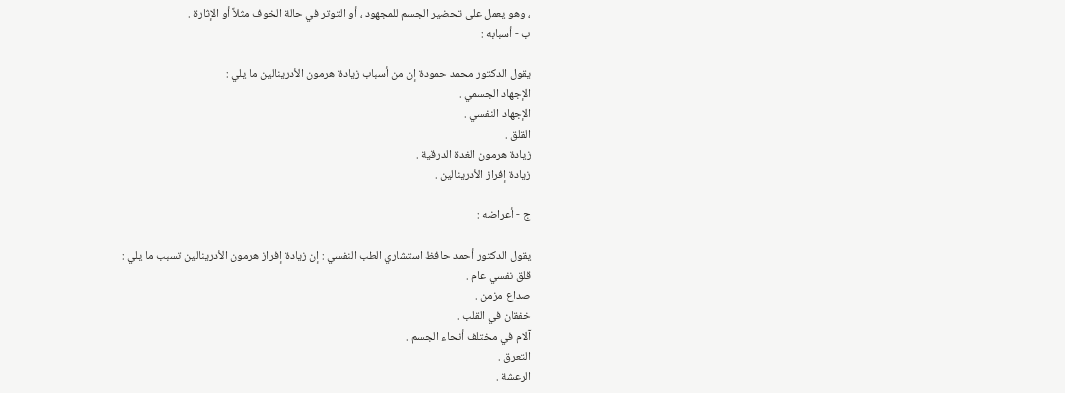، وهو يعمل على تحضير الجسم للمجهود ، أو التوتر في حالة الخوف مثلاً أو الإثارة .
ب - أسبابه :

يقول الدكتور محمد حمودة إن من أسباب زيادة هرمون الأدرينالين ما يلي :
الإجهاد الجسمي .
الإجهاد النفسي .
القلق .
زيادة هرمون الغدة الدرقية .
زيادة إفراز الأدرينالين .

ج - أعراضه :

يقول الدكتور أحمد حافظ استشاري الطب النفسي : إن زيادة إفراز هرمون الأدرينالين تسبب ما يلي :
قلق نفسي عام .
صداع مزمن .
خفقان في القلب .
آلام في مختلف أنحاء الجسم .
التعرق .
الرعشة .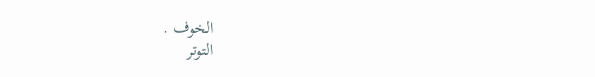الخوف .
التوتر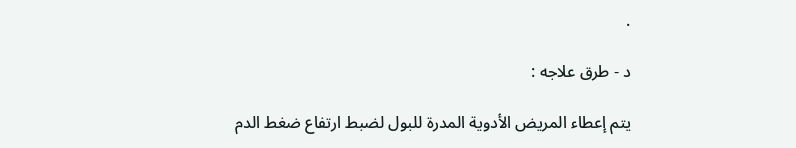.

د - طرق علاجه :

يتم إعطاء المريض الأدوية المدرة للبول لضبط ارتفاع ضغط الدم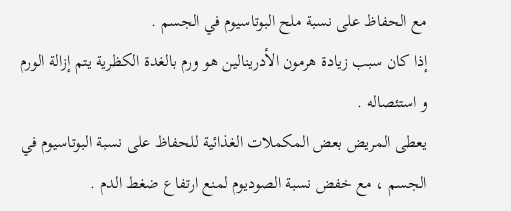مع الحفاظ على نسبة ملح البوتاسيوم في الجسم .
إذا كان سبب زيادة هرمون الأدرينالين هو ورم بالغدة الكظرية يتم إزالة الورم و استئصاله .
يعطى المريض بعض المكملات الغذائية للحفاظ على نسبة البوتاسيوم في الجسم ، مع خفض نسبة الصوديوم لمنع ارتفاع ضغط الدم .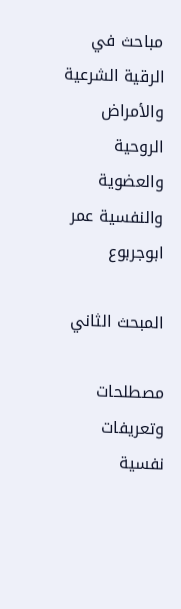مباحث في الرقية الشرعية والأمراض الروحية والعضوية والنفسية عمر ابوجربوع

المبحث الثاني

مصطلحات وتعريفات نفسية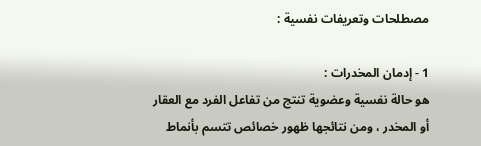مصطلحات وتعريفات نفسية :

1 - إدمان المخدرات :
هو حالة نفسية وعضوية تنتج من تفاعل الفرد مع العقار أو المخدر ، ومن نتائجها ظهور خصائص تتسم بأنماط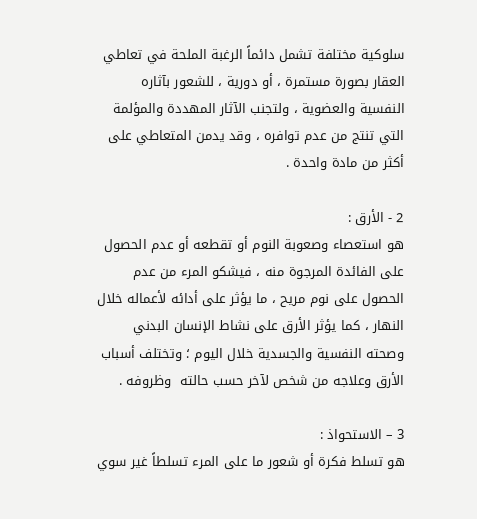سلوكية مختلفة تشمل دائماً الرغبة الملحة في تعاطي العقار بصورة مستمرة ، أو دورية ، للشعور بآثاره النفسية والعضوية ، ولتجنب الآثار المهددة والمؤلمة التي تنتج من عدم توافره ، وقد يدمن المتعاطي على أكثر من مادة واحدة .

2 - الأرق :
هو استعصاء وصعوبة النوم أو تقطعه أو عدم الحصول على الفائدة المرجوة منه ، فيشكو المرء من عدم الحصول على نوم مريح ، ما يؤثر على أدائه لأعماله خلال النهار ، كما يؤثر الأرق على نشاط الإنسان البدني وصحته النفسية والجسدية خلال اليوم ؛ وتختلف أسباب الأرق وعلاجه من شخص لآخر حسب حالته  وظروفه .

3 – الاستحواذ :
هو تسلط فكرة أو شعور ما على المرء تسلطاً غير سوي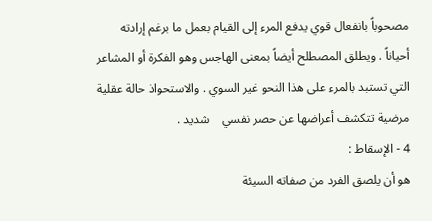مصحوباً بانفعال قوي يدفع المرء إلى القيام بعمل ما برغم إرادته أحياناً . ويطلق المصطلح أيضاً بمعنى الهاجس وهو الفكرة أو المشاعر التي تستبد بالمرء على هذا النحو غير السوي . والاستحواذ حالة عقلية مرضية تتكشف أعراضها عن حصر نفسي    شديد .
4 - الإسقاط :
هو أن يلصق الفرد من صفاته السيئة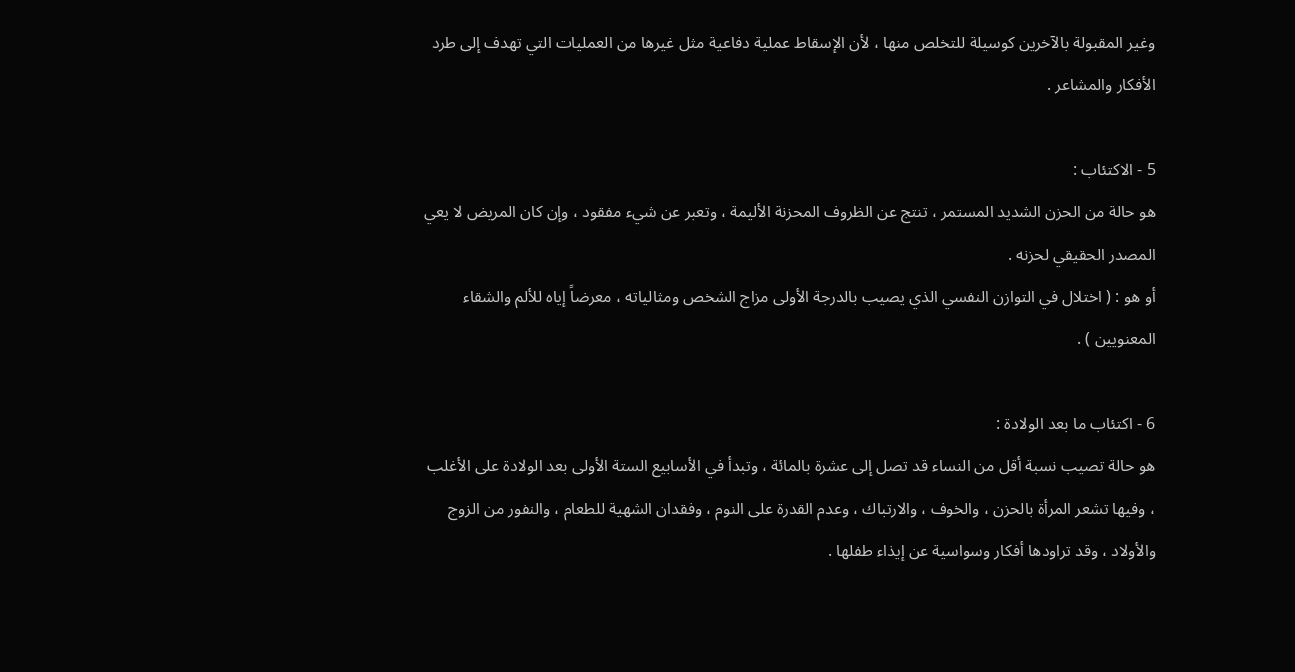وغير المقبولة بالآخرين كوسيلة للتخلص منها ، لأن الإسقاط عملية دفاعية مثل غيرها من العمليات التي تهدف إلى طرد الأفكار والمشاعر .

5 - الاكتئاب :
هو حالة من الحزن الشديد المستمر ، تنتج عن الظروف المحزنة الأليمة ، وتعبر عن شيء مفقود ، وإن كان المريض لا يعي المصدر الحقيقي لحزنه .
أو هو : ( اختلال في التوازن النفسي الذي يصيب بالدرجة الأولى مزاج الشخص ومثالياته ، معرضاً إياه للألم والشقاء المعنويين ) .

6 - اكتئاب ما بعد الولادة :
هو حالة تصيب نسبة أقل من النساء قد تصل إلى عشرة بالمائة ، وتبدأ في الأسابيع الستة الأولى بعد الولادة على الأغلب ، وفيها تشعر المرأة بالحزن ، والخوف ، والارتباك ، وعدم القدرة على النوم ، وفقدان الشهية للطعام ، والنفور من الزوج والأولاد ، وقد تراودها أفكار وسواسية عن إيذاء طفلها .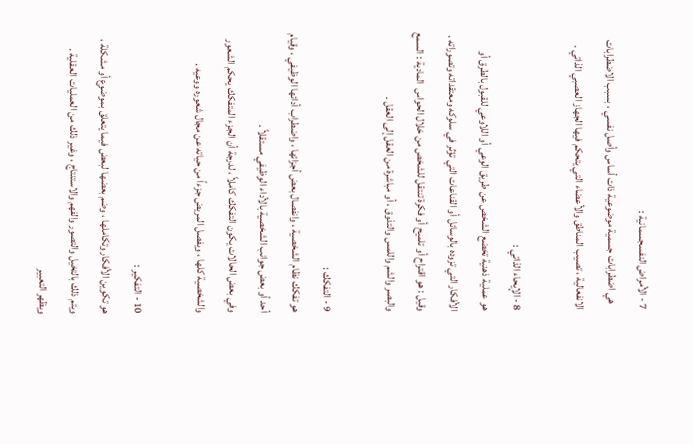7 - الأمراض النفسجسمانية :
   هي اضطرابات جسمية موضوعية ذات أساس وأصل نفسي ، بسبب الاضطرابات الانفعالية ، تصيب المناطق والأعضاء التي يتحكم فيها الجهاز العصبي الذاتي .

8 - الإيحاء الذاتي :
هو عملية ذهنية تخضع الشخص عن طريق الوعي أو اللاوعي للقبول بالطرق أو الأفكار التي تزوده بالوسائل أو القناعات التي تؤثر في سلوكه ومعتقداته وتصوراته .
وقيل : هو اقتراح أو تلميح أو فكرة تنتقل للشخص من خلال الحواس  المادية : السمع والبصر والشم واللمس والتذوق ، أو مباشرة من العقل إلى العقل .

9 - التفكك :
هو تفكك نظام الشخصية ، وانفصال بعض أجزائها ، واضطراب أدائها الوظيفي ، وقيام أحد أو بعض جوانب الشخصية بالأداء الوظيفي مستقلاً .
وفي بعض الحالات يكون التفكك كاملاً ، لدرجة أن الجزء المتفكك يحكم الشعور والشخصية كلها ، ويفصل المريض جزءاً من حياته عن مجال شعوره ووعيه .

10 - التفكير :
هو تكوين الأفكار وتكاملها ، وضم بعضها لبعض فيما يتعلق بموضوع أو مشكلة ، ويتم ذلك بالتخيل والتصور والفهم والاستنتاج ، وغير ذلك من العمليات العقلية . ويظهر التعبير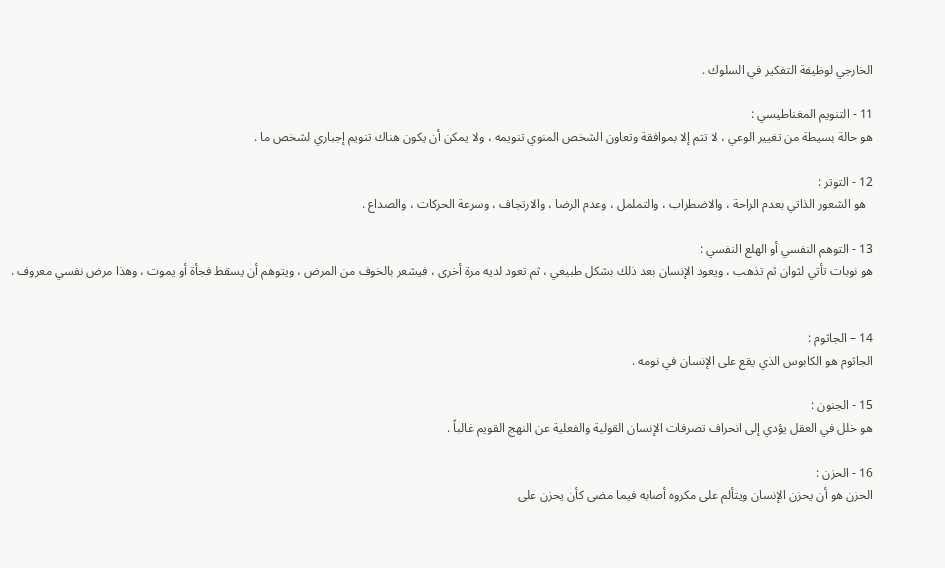الخارجي لوظيفة التفكير في السلوك .

11 - التنويم المغناطيسي :
هو حالة بسيطة من تغيير الوعي ، لا تتم إلا بموافقة وتعاون الشخص المنوي تنويمه ، ولا يمكن أن يكون هناك تنويم إجباري لشخص ما .

12 - التوتر :
  هو الشعور الذاتي بعدم الراحة ، والاضطراب ، والتململ ، وعدم الرضا ، والارتجاف ، وسرعة الحركات ، والصداع .

13 - التوهم النفسي أو الهلع النفسي :
هو نوبات تأتي لثوان ثم تذهب ، ويعود الإنسان بعد ذلك بشكل طبيعي ، ثم تعود لديه مرة أخرى ، فيشعر بالخوف من المرض ، ويتوهم أن يسقط فجأة أو يموت ، وهذا مرض نفسي معروف .


14 – الجاثوم :
الجاثوم هو الكابوس الذي يقع على الإنسان في نومه .

15 - الجنون :
هو خلل في العقل يؤدي إلى انحراف تصرفات الإنسان القولية والفعلية عن النهج القويم غالباً .

16 - الحزن :
الحزن هو أن يحزن الإنسان ويتألم على مكروه أصابه فيما مضى كأن يحزن على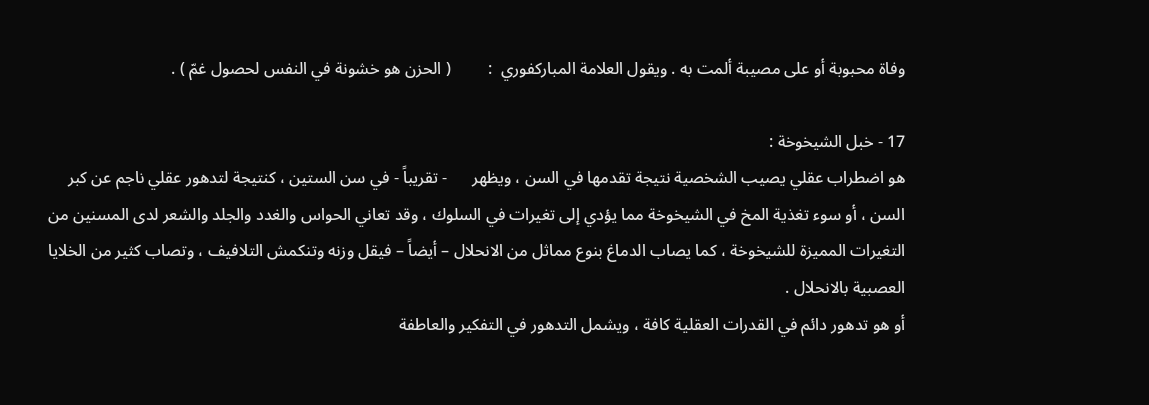وفاة محبوبة أو على مصيبة ألمت به . ويقول العلامة المباركفوري  :         ( الحزن هو خشونة في النفس لحصول غمّ ) .

17 - خبل الشيخوخة :
هو اضطراب عقلي يصيب الشخصية نتيجة تقدمها في السن ، ويظهر      - تقريباً - في سن الستين ، كنتيجة لتدهور عقلي ناجم عن كبر السن ، أو سوء تغذية المخ في الشيخوخة مما يؤدي إلى تغيرات في السلوك ، وقد تعاني الحواس والغدد والجلد والشعر لدى المسنين من التغيرات المميزة للشيخوخة ، كما يصاب الدماغ بنوع مماثل من الانحلال – أيضاً – فيقل وزنه وتنكمش التلافيف ، وتصاب كثير من الخلايا العصبية بالانحلال .
أو هو تدهور دائم في القدرات العقلية كافة ، ويشمل التدهور في التفكير والعاطفة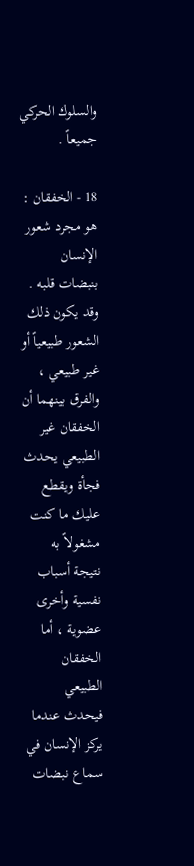والسلوك الحركي جميعاً .

18 - الخفقان :
هو مجرد شعور الإنسان بنبضات قلبه . وقد يكون ذلك الشعور طبيعياً أو غير طبيعي ، والفرق بينهما أن الخفقان غير الطبيعي يحدث فجأة ويقطع عليك ما كنت مشغولاً به نتيجة أسباب نفسية وأخرى عضوية ، أما الخفقان الطبيعي فيحدث عندما يركز الإنسان في سماع نبضات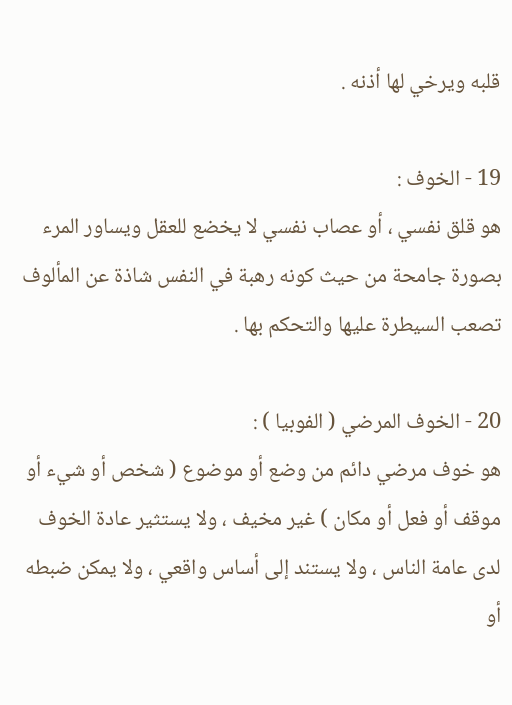قلبه ويرخي لها أذنه .

19 - الخوف :
هو قلق نفسي ، أو عصاب نفسي لا يخضع للعقل ويساور المرء بصورة جامحة من حيث كونه رهبة في النفس شاذة عن المألوف تصعب السيطرة عليها والتحكم بها .

20 - الخوف المرضي ( الفوبيا ) :
هو خوف مرضي دائم من وضع أو موضوع ( شخص أو شيء أو موقف أو فعل أو مكان ) غير مخيف ، ولا يستثير عادة الخوف لدى عامة الناس ، ولا يستند إلى أساس واقعي ، ولا يمكن ضبطه أو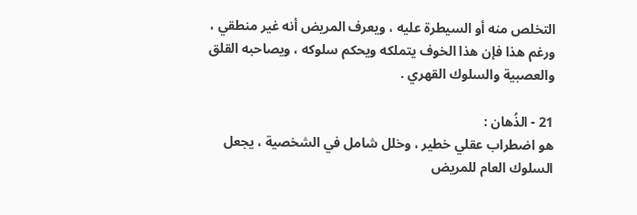التخلص منه أو السيطرة عليه ، ويعرف المريض أنه غير منطقي ، ورغم هذا فإن هذا الخوف يتملكه ويحكم سلوكه ، ويصاحبه القلق والعصبية والسلوك القهري .

21 - الذُهان :
هو اضطراب عقلي خطير ، وخلل شامل في الشخصية ، يجعل السلوك العام للمريض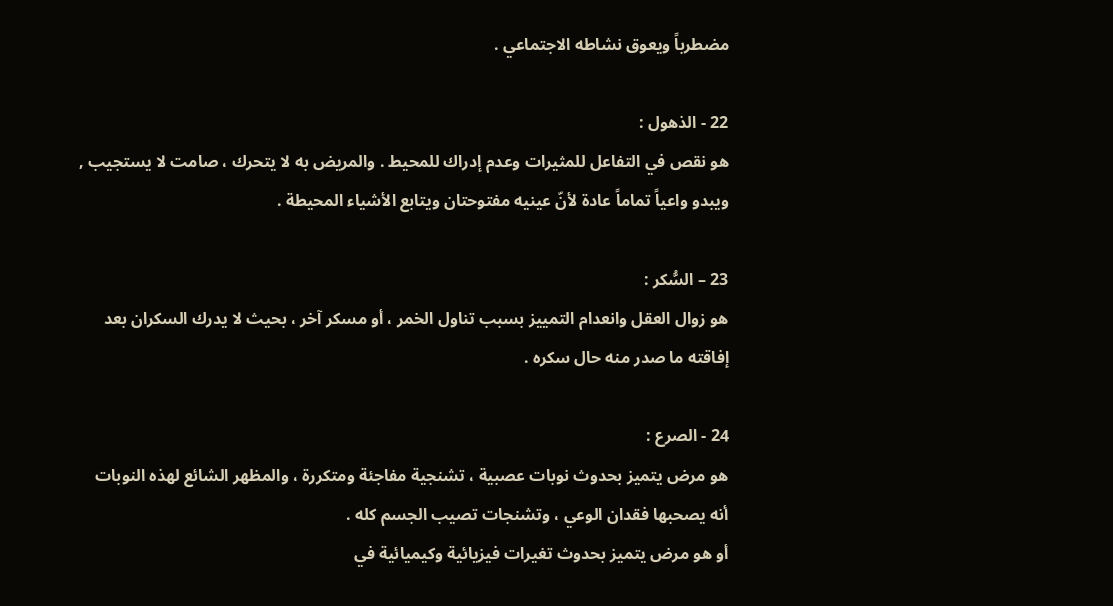مضطرباً ويعوق نشاطه الاجتماعي .

22 - الذهول :
هو نقص في التفاعل للمثيرات وعدم إدراك للمحيط . والمريض به لا يتحرك ، صامت لا يستجيب , ويبدو واعياً تماماً عادة لأنّ عينيه مفتوحتان ويتابع الأشياء المحيطة .

23 – السُّكر :
هو زوال العقل وانعدام التمييز بسبب تناول الخمر ، أو مسكر آخر ، بحيث لا يدرك السكران بعد إفاقته ما صدر منه حال سكره .

24 - الصرع :
هو مرض يتميز بحدوث نوبات عصبية ، تشنجية مفاجئة ومتكررة ، والمظهر الشائع لهذه النوبات أنه يصحبها فقدان الوعي ، وتشنجات تصيب الجسم كله .
أو هو مرض يتميز بحدوث تغيرات فيزيائية وكيميائية في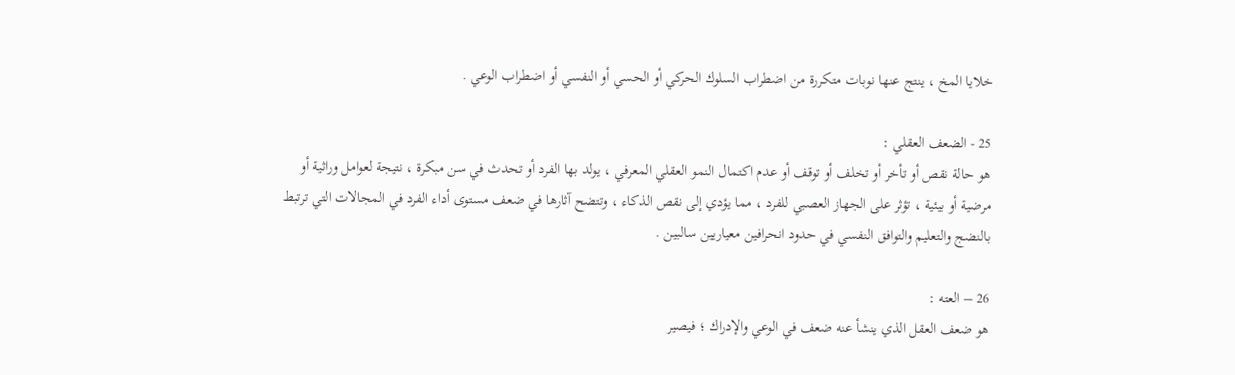خلايا المخ ، ينتج عنها نوبات متكررة من اضطراب السلوك الحركي أو الحسي أو النفسي أو اضطراب الوعي .

25 - الضعف العقلي :
هو حالة نقص أو تأخر أو تخلف أو توقف أو عدم اكتمال النمو العقلي المعرفي ، يولد بها الفرد أو تحدث في سن مبكرة ، نتيجة لعوامل وراثية أو مرضية أو بيئية ، تؤثر على الجهاز العصبي للفرد ، مما يؤدي إلى نقص الذكاء ، وتتضح آثارها في ضعف مستوى أداء الفرد في المجالات التي ترتبط بالنضج والتعليم والتوافق النفسي في حدود انحرافين معياريين سالبين .

26 – العته :
هو ضعف العقل الذي ينشأ عنه ضعف في الوعي والإدراك ؛ فيصير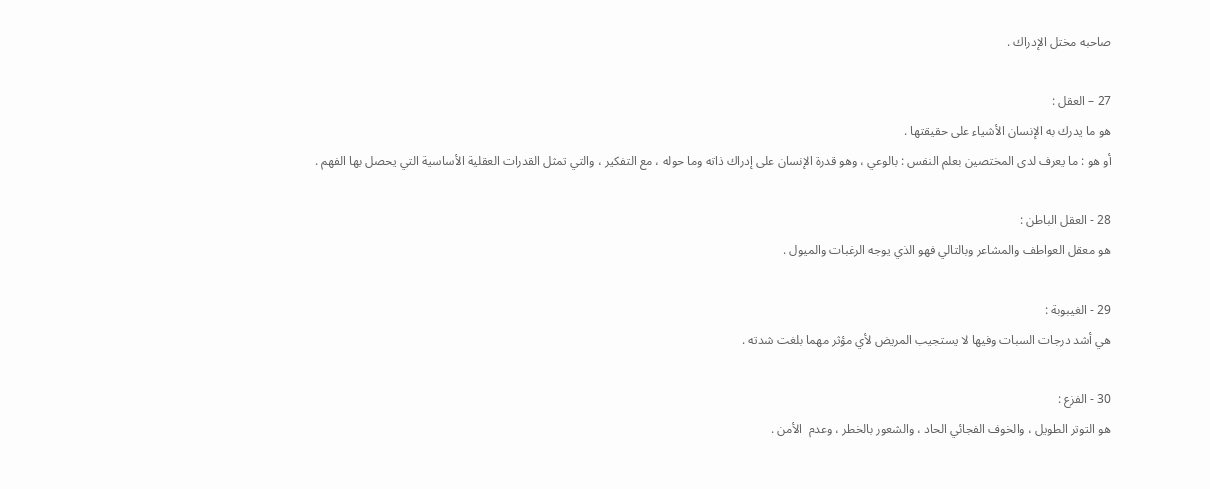صاحبه مختل الإدراك .

27 – العقل :
هو ما يدرك به الإنسان الأشياء على حقيقتها .
أو هو : ما يعرف لدى المختصين بعلم النفس : بالوعي ، وهو قدرة الإنسان على إدراك ذاته وما حوله ، مع التفكير ، والتي تمثل القدرات العقلية الأساسية التي يحصل بها الفهم .

28 - العقل الباطن :
هو معقل العواطف والمشاعر وبالتالي فهو الذي يوجه الرغبات والميول .

29 - الغيبوبة :
هي أشد درجات السبات وفيها لا يستجيب المريض لأي مؤثر مهما بلغت شدته .

30 - الفزع :
هو التوتر الطويل ، والخوف الفجائي الحاد ، والشعور بالخطر ، وعدم  الأمن .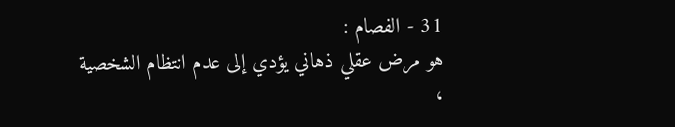31 - الفصام :
هو مرض عقلي ذهاني يؤدي إلى عدم انتظام الشخصية ،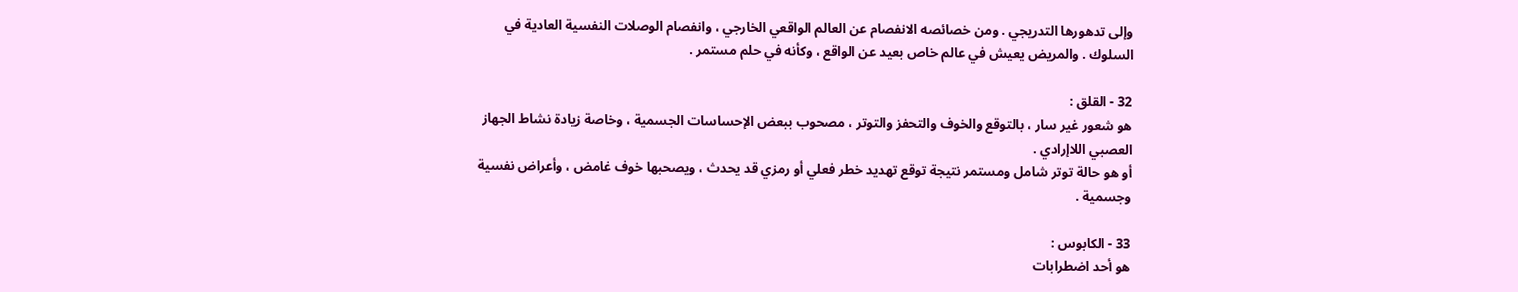وإلى تدهورها التدريجي . ومن خصائصه الانفصام عن العالم الواقعي الخارجي ، وانفصام الوصلات النفسية العادية في السلوك . والمريض يعيش في عالم خاص بعيد عن الواقع ، وكأنه في حلم مستمر .

32 - القلق :
هو شعور غير سار ، بالتوقع والخوف والتحفز والتوتر ، مصحوب ببعض الإحساسات الجسمية ، وخاصة زيادة نشاط الجهاز العصبي اللاإرادي .
أو هو حالة توتر شامل ومستمر نتيجة توقع تهديد خطر فعلي أو رمزي قد يحدث ، ويصحبها خوف غامض ، وأعراض نفسية وجسمية .

33 - الكابوس :
هو أحد اضطرابات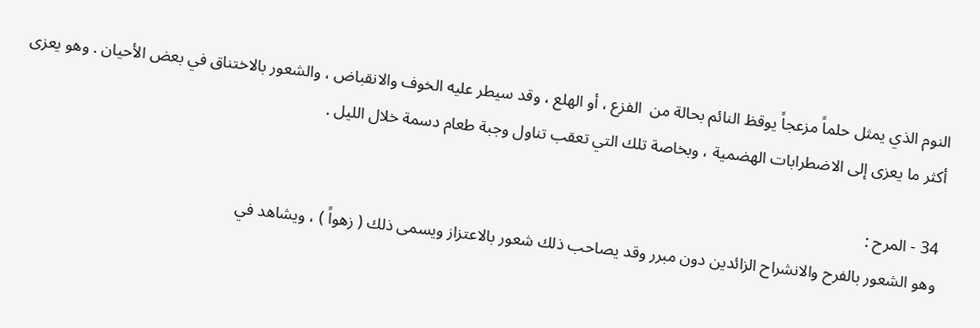النوم الذي يمثل حلماً مزعجاً يوقظ النائم بحالة من  الفزع ، أو الهلع ، وقد سيطر عليه الخوف والانقباض ، والشعور بالاختناق في بعض الأحيان . وهو يعزى أكثر ما يعزى إلى الاضطرابات الهضمية ، وبخاصة تلك التي تعقب تناول وجبة طعام دسمة خلال الليل .

34 - المرح :
وهو الشعور بالفرح والانشراح الزائدين دون مبرر وقد يصاحب ذلك شعور بالاعتزاز ويسمى ذلك ( زهواً ) ، ويشاهد في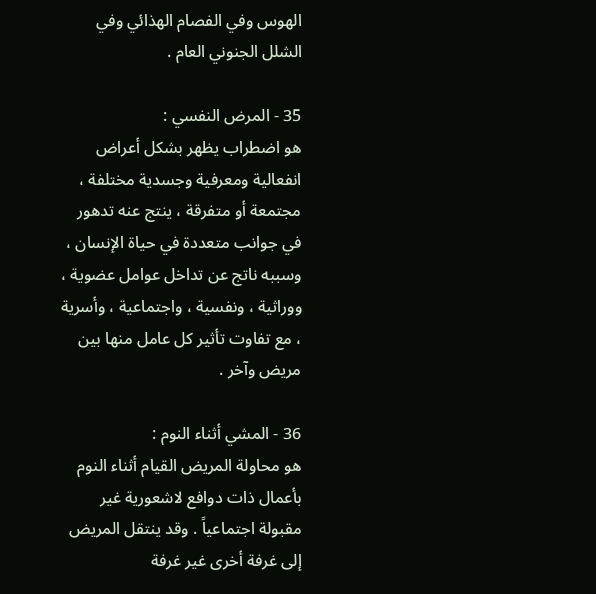الهوس وفي الفصام الهذائي وفي الشلل الجنوني العام .

35 - المرض النفسي :
هو اضطراب يظهر بشكل أعراض انفعالية ومعرفية وجسدية مختلفة ، مجتمعة أو متفرقة ، ينتج عنه تدهور في جوانب متعددة في حياة الإنسان ، وسببه ناتج عن تداخل عوامل عضوية ، ووراثية ، ونفسية ، واجتماعية ، وأسرية ، مع تفاوت تأثير كل عامل منها بين مريض وآخر .

36 - المشي أثناء النوم :
هو محاولة المريض القيام أثناء النوم بأعمال ذات دوافع لاشعورية غير مقبولة اجتماعياً . وقد ينتقل المريض إلى غرفة أخرى غير غرفة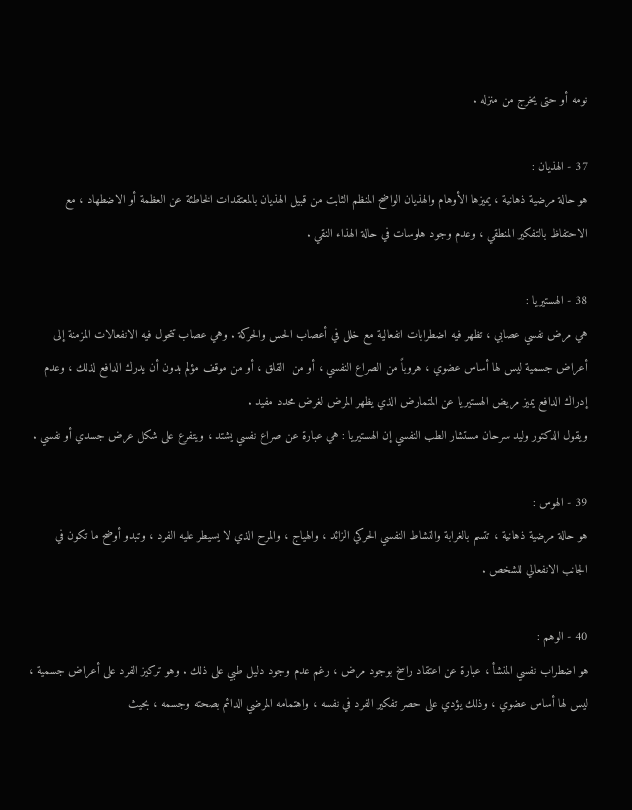نومه أو حتى يخرج من منزله .

37 - الهذيان :
هو حالة مرضية ذهانية ، يميزها الأوهام والهذيان الواضح المنظم الثابت من قبيل الهذيان بالمعتقدات الخاطئة عن العظمة أو الاضطهاد ، مع الاحتفاظ بالتفكير المنطقي ، وعدم وجود هلوسات في حالة الهذاء النقي .

38 - الهستيريا :
هي مرض نفسي عصابي ، تظهر فيه اضطرابات انفعالية مع خلل في أعصاب الحس والحركة . وهي عصاب تتحول فيه الانفعالات المزمنة إلى أعراض جسمية ليس لها أساس عضوي ، هروباً من الصراع النفسي ، أو من  القلق ، أو من موقف مؤلم بدون أن يدرك الدافع لذلك ، وعدم إدراك الدافع يميز مريض الهستيريا عن المتمارض الذي يظهر المرض لغرض محدد مفيد .
ويقول الدكتور وليد سرحان مستشار الطب النفسي إن الهستيريا : هي عبارة عن صراع نفسي يشتد ، ويتفرع على شكل عرض جسدي أو نفسي .

39 - الهوس :
هو حالة مرضية ذهانية ، تتسم بالغرابة والنشاط النفسي الحركي الزائد ، والهياج ، والمرح الذي لا يسيطر عليه الفرد ، وتبدو أوضح ما تكون في الجانب الانفعالي للشخص .

40 - الوهم :
هو اضطراب نفسي المنشأ ، عبارة عن اعتقاد راسخ بوجود مرض ، رغم عدم وجود دليل طبي على ذلك . وهو تركيز الفرد على أعراض جسمية ، ليس لها أساس عضوي ، وذلك يؤدي على حصر تفكير الفرد في نفسه ، واهتمامه المرضي الدائم بصحته وجسمه ، بحيث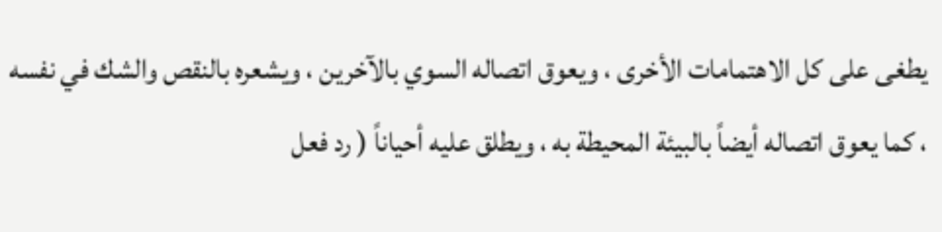يطغى على كل الاهتمامات الأخرى ، ويعوق اتصاله السوي بالآخرين ، ويشعره بالنقص والشك في نفسه ، كما يعوق اتصاله أيضاً بالبيئة المحيطة به ، ويطلق عليه أحياناً ( رد فعل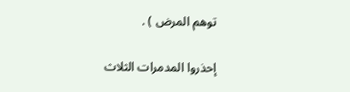توهم المرض ) .

إحذروا المدمرات الثلاث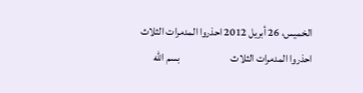الخميس، 26 أبريل 2012 احذروا المدمرات الثلاث                     احذروا المدمرات الثلاث                        بسم الله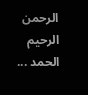الرحمن الرحيم الحمد ...